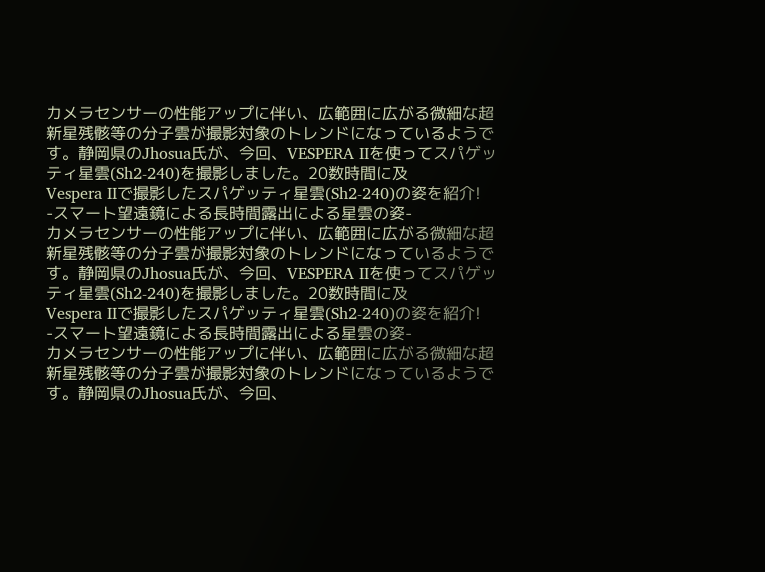カメラセンサーの性能アップに伴い、広範囲に広がる微細な超新星残骸等の分子雲が撮影対象のトレンドになっているようです。静岡県のJhosua氏が、今回、VESPERA IIを使ってスパゲッティ星雲(Sh2-240)を撮影しました。20数時間に及
Vespera IIで撮影したスパゲッティ星雲(Sh2-240)の姿を紹介! -スマート望遠鏡による長時間露出による星雲の姿-
カメラセンサーの性能アップに伴い、広範囲に広がる微細な超新星残骸等の分子雲が撮影対象のトレンドになっているようです。静岡県のJhosua氏が、今回、VESPERA IIを使ってスパゲッティ星雲(Sh2-240)を撮影しました。20数時間に及
Vespera IIで撮影したスパゲッティ星雲(Sh2-240)の姿を紹介! -スマート望遠鏡による長時間露出による星雲の姿-
カメラセンサーの性能アップに伴い、広範囲に広がる微細な超新星残骸等の分子雲が撮影対象のトレンドになっているようです。静岡県のJhosua氏が、今回、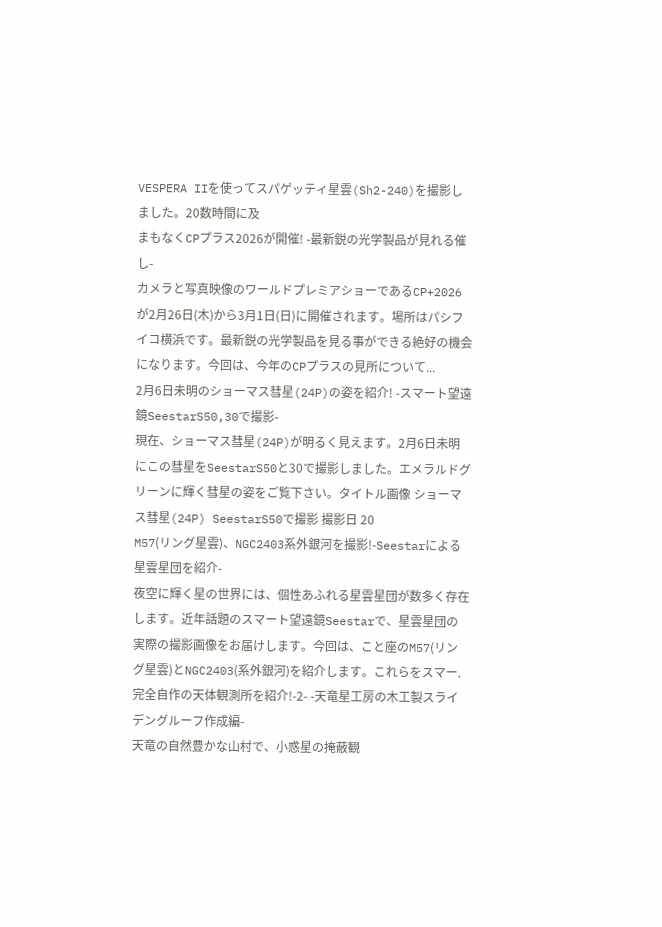VESPERA IIを使ってスパゲッティ星雲(Sh2-240)を撮影しました。20数時間に及
まもなくCPプラス2026が開催! -最新鋭の光学製品が見れる催し-
カメラと写真映像のワールドプレミアショーであるCP+2026が2月26日(木)から3月1日(日)に開催されます。場所はパシフイコ横浜です。最新鋭の光学製品を見る事ができる絶好の機会になります。今回は、今年のCPプラスの見所について...
2月6日未明のショーマス彗星(24P)の姿を紹介! -スマート望遠鏡SeestarS50,30で撮影-
現在、ショーマス彗星(24P)が明るく見えます。2月6日未明にこの彗星をSeestarS50と30で撮影しました。エメラルドグリーンに輝く彗星の姿をご覧下さい。タイトル画像 ショーマス彗星(24P) SeestarS50で撮影 撮影日 20
M57(リング星雲)、NGC2403系外銀河を撮影!-Seestarによる星雲星団を紹介-
夜空に輝く星の世界には、個性あふれる星雲星団が数多く存在します。近年話題のスマート望遠鏡Seestarで、星雲星団の実際の撮影画像をお届けします。今回は、こと座のM57(リング星雲)とNGC2403(系外銀河)を紹介します。これらをスマー.
完全自作の天体観測所を紹介!-2- -天竜星工房の木工製スライデングルーフ作成編-
天竜の自然豊かな山村で、小惑星の掩蔽観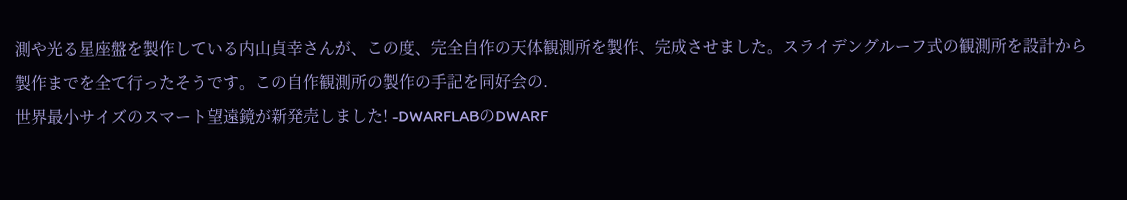測や光る星座盤を製作している内山貞幸さんが、この度、完全自作の天体観測所を製作、完成させました。スライデングルーフ式の観測所を設計から製作までを全て行ったそうです。この自作観測所の製作の手記を同好会の.
世界最小サイズのスマート望遠鏡が新発売しました! -DWARFLABのDWARF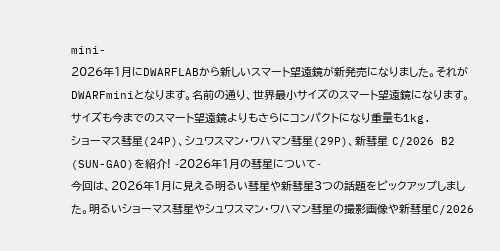mini-
2026年1月にDWARFLABから新しいスマート望遠鏡が新発売になりました。それがDWARFminiとなります。名前の通り、世界最小サイズのスマート望遠鏡になります。サイズも今までのスマート望遠鏡よりもさらにコンパクトになり重量も1kg.
ショーマス彗星(24P)、シュワスマン・ワハマン彗星(29P)、新彗星 C/2026 B2 (SUN-GAO)を紹介! -2026年1月の彗星について-
今回は、2026年1月に見える明るい彗星や新彗星3つの話題をピックアップしました。明るいショーマス彗星やシュワスマン・ワハマン彗星の撮影画像や新彗星C/2026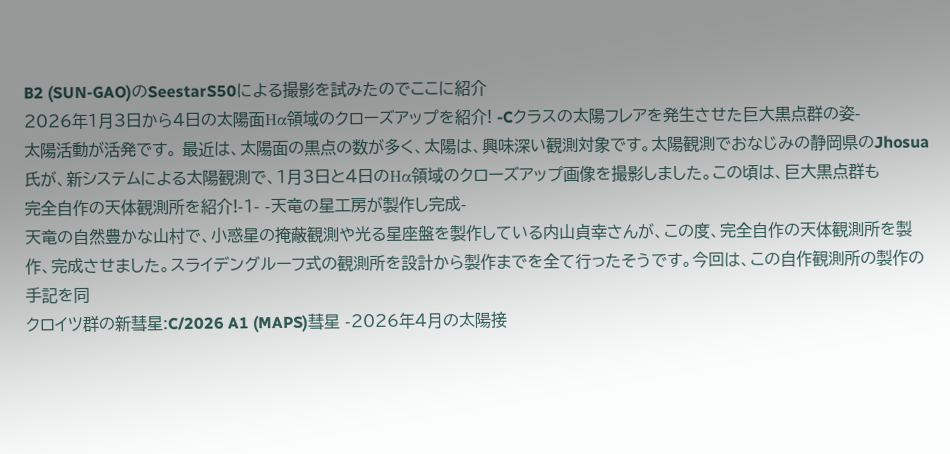B2 (SUN-GAO)のSeestarS50による撮影を試みたのでここに紹介
2026年1月3日から4日の太陽面Hα領域のクローズアップを紹介! -Cクラスの太陽フレアを発生させた巨大黒点群の姿-
太陽活動が活発です。 最近は、太陽面の黒点の数が多く、太陽は、興味深い観測対象です。太陽観測でおなじみの静岡県のJhosua氏が、新システムによる太陽観測で、1月3日と4日のHα領域のクローズアップ画像を撮影しました。この頃は、巨大黒点群も
完全自作の天体観測所を紹介!-1- -天竜の星工房が製作し完成-
天竜の自然豊かな山村で、小惑星の掩蔽観測や光る星座盤を製作している内山貞幸さんが、この度、完全自作の天体観測所を製作、完成させました。スライデングルーフ式の観測所を設計から製作までを全て行ったそうです。今回は、この自作観測所の製作の手記を同
クロイツ群の新彗星:C/2026 A1 (MAPS)彗星 -2026年4月の太陽接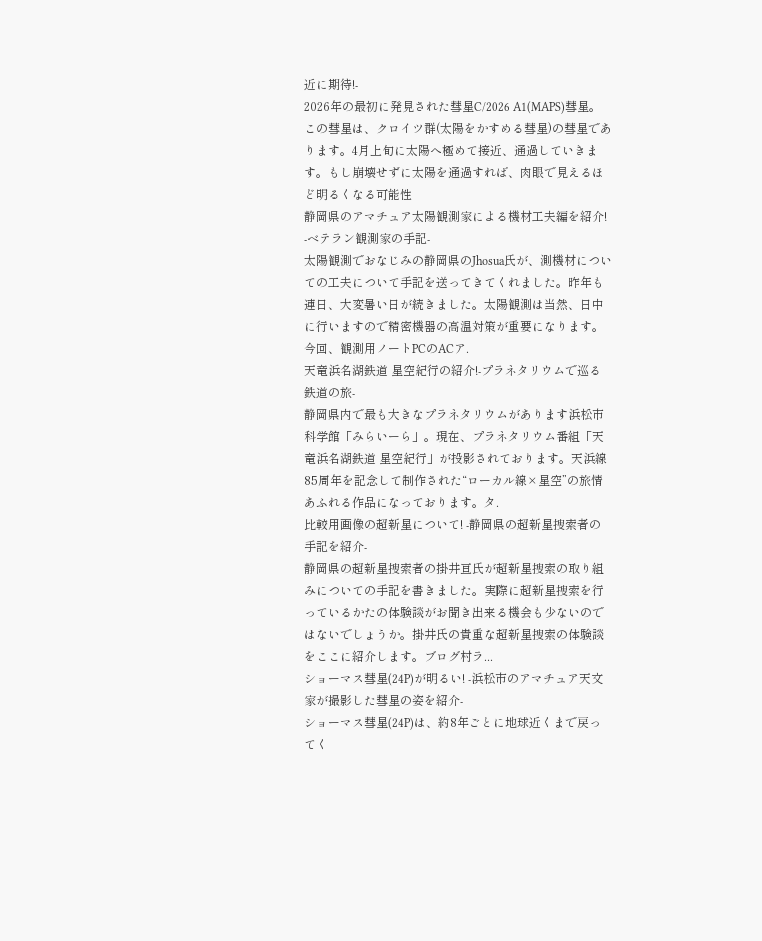近に期待!-
2026年の最初に発見された彗星C/2026 A1(MAPS)彗星。この彗星は、クロイツ群(太陽をかすめる彗星)の彗星であります。4月上旬に太陽へ極めて接近、通過していきます。もし崩壊せずに太陽を通過すれば、肉眼で見えるほど明るくなる可能性
静岡県のアマチュア太陽観測家による機材工夫編を紹介! -ベテラン観測家の手記-
太陽観測でおなじみの静岡県のJhosua氏が、測機材についての工夫について手記を送ってきてくれました。昨年も連日、大変暑い日が続きました。太陽観測は当然、日中に行いますので精密機器の高温対策が重要になります。今回、観測用ノートPCのACア.
天竜浜名湖鉄道 星空紀行の紹介!-プラネタリウムで巡る鉄道の旅-
静岡県内で最も大きなプラネタリウムがあります浜松市科学館「みらいーら」。現在、プラネタリウム番組「天竜浜名湖鉄道 星空紀行」が投影されております。天浜線85周年を記念して制作された“ローカル線×星空”の旅情あふれる作品になっております。タ.
比較用画像の超新星について! -静岡県の超新星捜索者の手記を紹介-
静岡県の超新星捜索者の掛井亘氏が超新星捜索の取り組みについての手記を書きました。実際に超新星捜索を行っているかたの体験談がお聞き出来る機会も少ないのではないでしょうか。掛井氏の貴重な超新星捜索の体験談をここに紹介します。ブログ村ラ...
ショーマス彗星(24P)が明るい! -浜松市のアマチュア天文家が撮影した彗星の姿を紹介-
ショーマス彗星(24P)は、約8年ごとに地球近くまで戻ってく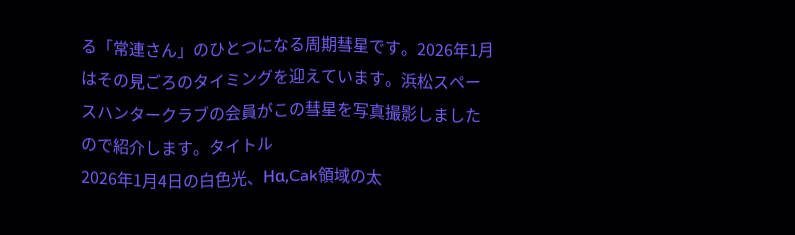る「常連さん」のひとつになる周期彗星です。2026年1月はその見ごろのタイミングを迎えています。浜松スペースハンタークラブの会員がこの彗星を写真撮影しましたので紹介します。タイトル
2026年1月4日の白色光、Hα,Cak領域の太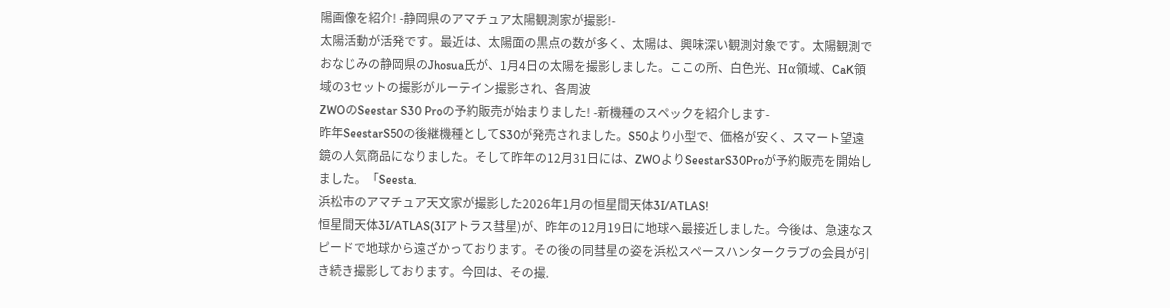陽画像を紹介! -静岡県のアマチュア太陽観測家が撮影!-
太陽活動が活発です。最近は、太陽面の黒点の数が多く、太陽は、興味深い観測対象です。太陽観測でおなじみの静岡県のJhosua氏が、1月4日の太陽を撮影しました。ここの所、白色光、Hα領域、CaK領域の3セットの撮影がルーテイン撮影され、各周波
ZWOのSeestar S30 Proの予約販売が始まりました! -新機種のスペックを紹介します-
昨年SeestarS50の後継機種としてS30が発売されました。S50より小型で、価格が安く、スマート望遠鏡の人気商品になりました。そして昨年の12月31日には、ZWOよりSeestarS30Proが予約販売を開始しました。「Seesta.
浜松市のアマチュア天文家が撮影した2026年1月の恒星間天体3I/ATLAS!
恒星間天体3I/ATLAS(3Iアトラス彗星)が、昨年の12月19日に地球へ最接近しました。今後は、急速なスピードで地球から遠ざかっております。その後の同彗星の姿を浜松スペースハンタークラブの会員が引き続き撮影しております。今回は、その撮.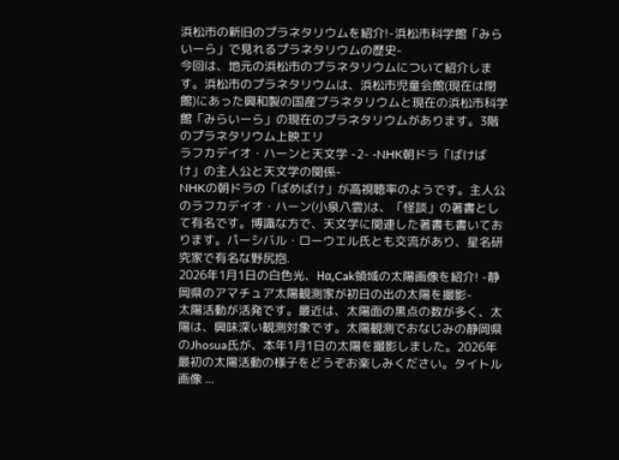浜松市の新旧のプラネタリウムを紹介!-浜松市科学館「みらいーら」で見れるプラネタリウムの歴史-
今回は、地元の浜松市のプラネタリウムについて紹介します。浜松市のプラネタリウムは、浜松市児童会館(現在は閉館)にあった興和製の国産プラネタリウムと現在の浜松市科学館「みらいーら」の現在のプラネタリウムがあります。3階のプラネタリウム上映エリ
ラフカデイオ・ハーンと天文学 -2- -NHK朝ドラ「ばけばけ」の主人公と天文学の関係-
NHKの朝ドラの「ばめばけ」が高視聴率のようです。主人公のラフカデイオ・ハーン(小泉八雲)は、「怪談」の著書として有名です。博識な方で、天文学に関連した著書も書いております。パーシバル・ローウエル氏とも交流があり、星名研究家で有名な野尻抱.
2026年1月1日の白色光、Hα,Cak領域の太陽画像を紹介! -静岡県のアマチュア太陽観測家が初日の出の太陽を撮影-
太陽活動が活発です。最近は、太陽面の黒点の数が多く、太陽は、興味深い観測対象です。太陽観測でおなじみの静岡県のJhosua氏が、本年1月1日の太陽を撮影しました。2026年最初の太陽活動の様子をどうぞお楽しみください。タイトル画像 ...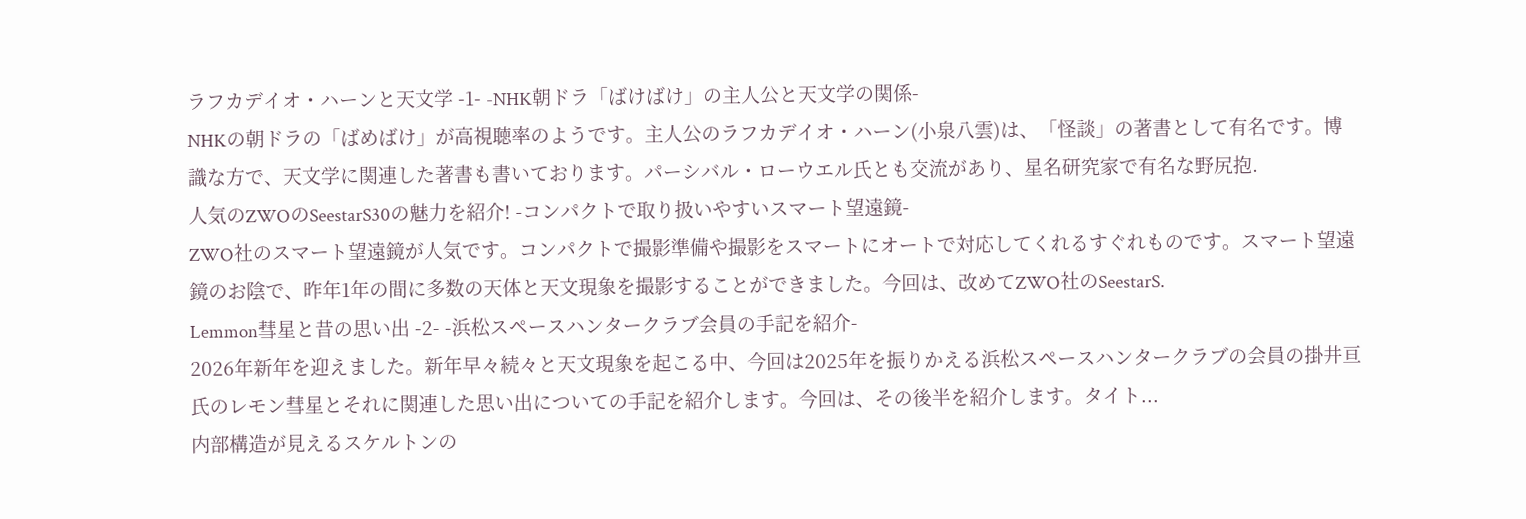ラフカデイオ・ハーンと天文学 -1- -NHK朝ドラ「ばけばけ」の主人公と天文学の関係-
NHKの朝ドラの「ばめばけ」が高視聴率のようです。主人公のラフカデイオ・ハーン(小泉八雲)は、「怪談」の著書として有名です。博識な方で、天文学に関連した著書も書いております。パーシバル・ローウエル氏とも交流があり、星名研究家で有名な野尻抱.
人気のZWOのSeestarS30の魅力を紹介! -コンパクトで取り扱いやすいスマート望遠鏡-
ZWO社のスマート望遠鏡が人気です。コンパクトで撮影準備や撮影をスマートにオートで対応してくれるすぐれものです。スマート望遠鏡のお陰で、昨年1年の間に多数の天体と天文現象を撮影することができました。今回は、改めてZWO社のSeestarS.
Lemmon彗星と昔の思い出 -2- -浜松スペースハンタークラブ会員の手記を紹介-
2026年新年を迎えました。新年早々続々と天文現象を起こる中、今回は2025年を振りかえる浜松スペースハンタークラブの会員の掛井亘氏のレモン彗星とそれに関連した思い出についての手記を紹介します。今回は、その後半を紹介します。タイト...
内部構造が見えるスケルトンの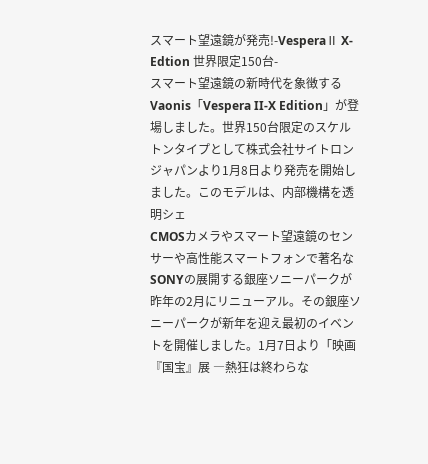スマート望遠鏡が発売!-VesperaⅡ X-Edtion 世界限定150台-
スマート望遠鏡の新時代を象徴するVaonis「Vespera II-X Edition」が登場しました。世界150台限定のスケルトンタイプとして株式会社サイトロンジャパンより1月8日より発売を開始しました。このモデルは、内部機構を透明シェ
CMOSカメラやスマート望遠鏡のセンサーや高性能スマートフォンで著名なSONYの展開する銀座ソニーパークが昨年の2月にリニューアル。その銀座ソニーパークが新年を迎え最初のイベントを開催しました。1月7日より「映画『国宝』展 ―熱狂は終わらな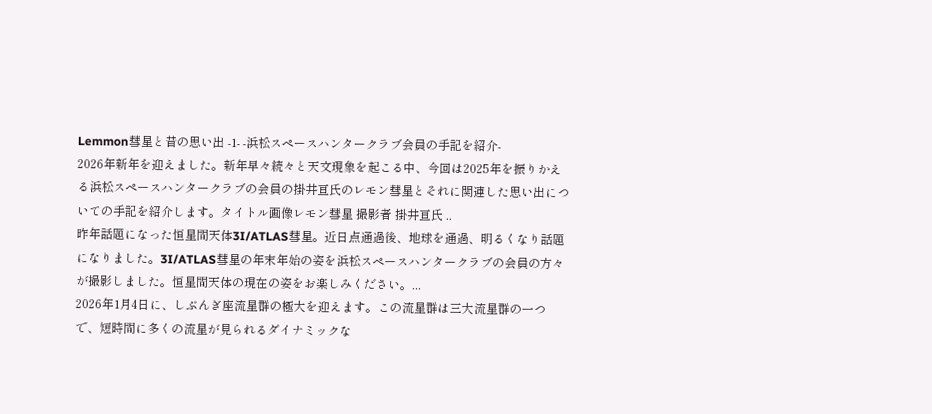Lemmon彗星と昔の思い出 -1- -浜松スペースハンタークラブ会員の手記を紹介-
2026年新年を迎えました。新年早々続々と天文現象を起こる中、今回は2025年を振りかえる浜松スペースハンタークラブの会員の掛井亘氏のレモン彗星とそれに関連した思い出についての手記を紹介します。タイトル画像レモン彗星 撮影者 掛井亘氏 ..
昨年話題になった恒星間天体3I/ATLAS彗星。近日点通過後、地球を通過、明るくなり話題になりました。3I/ATLAS彗星の年末年始の姿を浜松スペースハンタークラブの会員の方々が撮影しました。恒星間天体の現在の姿をお楽しみください。...
2026年1月4日に、しぶんぎ座流星群の極大を迎えます。この流星群は三大流星群の一つで、短時間に多くの流星が見られるダイナミックな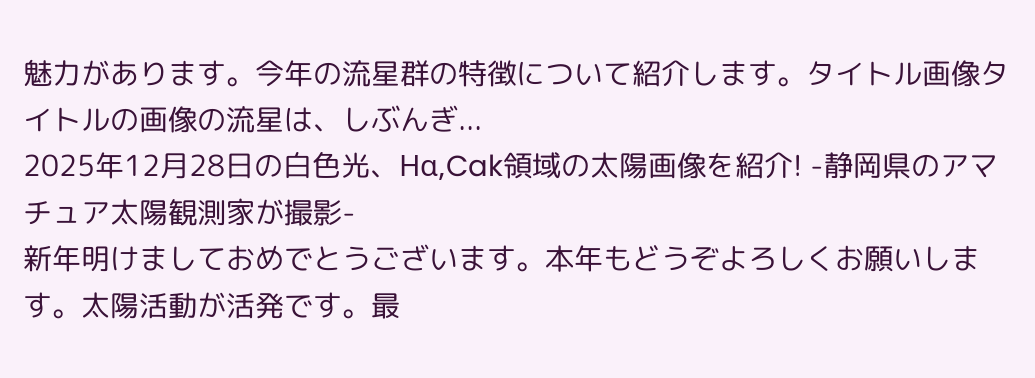魅力があります。今年の流星群の特徴について紹介します。タイトル画像タイトルの画像の流星は、しぶんぎ...
2025年12月28日の白色光、Hα,Cak領域の太陽画像を紹介! -静岡県のアマチュア太陽観測家が撮影-
新年明けましておめでとうございます。本年もどうぞよろしくお願いします。太陽活動が活発です。最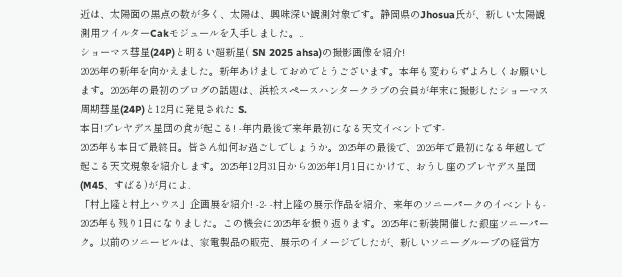近は、太陽面の黒点の数が多く、太陽は、興味深い観測対象です。静岡県のJhosua氏が、新しい太陽観測用フイルターCakモジュールを入手しました。..
ショーマス彗星(24P)と明るい超新星( SN 2025 ahsa)の撮影画像を紹介!
2026年の新年を向かえました。新年あけましておめでとうございます。本年も変わらずよろしくお願いします。2026年の最初のブログの話題は、浜松スペースハンタークラブの会員が年末に撮影したショーマス周期彗星(24P)と12月に発見された S.
本日!プレヤデス星団の食が起こる! -年内最後で来年最初になる天文イベントです-
2025年も本日で最終日。皆さん如何お過ごしでしょうか。2025年の最後で、2026年で最初になる年越しで起こる天文現象を紹介します。2025年12月31日から2026年1月1日にかけて、おうし座のプレヤデス星団(M45、すばる)が月によ.
「村上隆と村上ハウス」企画展を紹介! -2- -村上隆の展示作品を紹介、来年のソニーパークのイベントも-
2025年も残り1日になりました。この機会に2025年を振り返ります。2025年に新装開催した銀座ソニーパーク。以前のソニービルは、家電製品の販売、展示のイメージでしたが、新しいソニーグループの経営方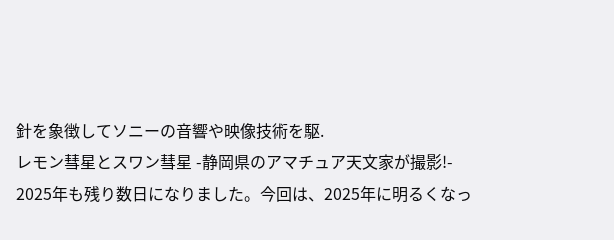針を象徴してソニーの音響や映像技術を駆.
レモン彗星とスワン彗星 -静岡県のアマチュア天文家が撮影!-
2025年も残り数日になりました。今回は、2025年に明るくなっ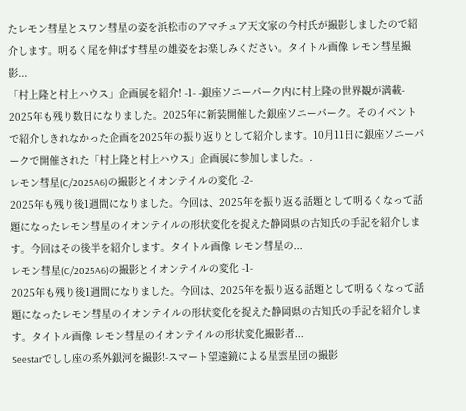たレモン彗星とスワン彗星の姿を浜松市のアマチュア天文家の今村氏が撮影しましたので紹介します。明るく尾を伸ばす彗星の雄姿をお楽しみください。タイトル画像 レモン彗星撮影...
「村上隆と村上ハウス」企画展を紹介! -1- -銀座ソニーパーク内に村上隆の世界観が満載-
2025年も残り数日になりました。2025年に新装開催した銀座ソニーパーク。そのイベントで紹介しきれなかった企画を2025年の振り返りとして紹介します。10月11日に銀座ソニーパークで開催された「村上隆と村上ハウス」企画展に参加しました。.
レモン彗星(C/2025A6)の撮影とイオンテイルの変化 -2-
2025年も残り後1週間になりました。今回は、2025年を振り返る話題として明るくなって話題になったレモン彗星のイオンテイルの形状変化を捉えた静岡県の古知氏の手記を紹介します。今回はその後半を紹介します。タイトル画像 レモン彗星の...
レモン彗星(C/2025A6)の撮影とイオンテイルの変化 -1-
2025年も残り後1週間になりました。今回は、2025年を振り返る話題として明るくなって話題になったレモン彗星のイオンテイルの形状変化を捉えた静岡県の古知氏の手記を紹介します。タイトル画像 レモン彗星のイオンテイルの形状変化撮影者...
Seestarでしし座の系外銀河を撮影!-スマート望遠鏡による星雲星団の撮影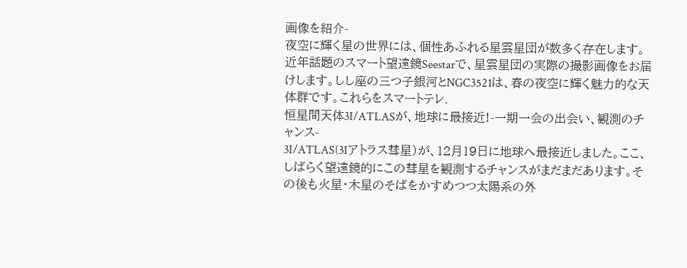画像を紹介-
夜空に輝く星の世界には、個性あふれる星雲星団が数多く存在します。近年話題のスマート望遠鏡Seestarで、星雲星団の実際の撮影画像をお届けします。しし座の三つ子銀河とNGC3521は、春の夜空に輝く魅力的な天体群です。これらをスマートテレ.
恒星間天体3I/ATLASが、地球に最接近!-一期一会の出会い、観測のチャンス-
3I/ATLAS(3Iアトラス彗星)が、12月19日に地球へ最接近しました。ここ、しばらく望遠鏡的にこの彗星を観測するチャンスがまだまだあります。その後も火星・木星のそばをかすめつつ太陽系の外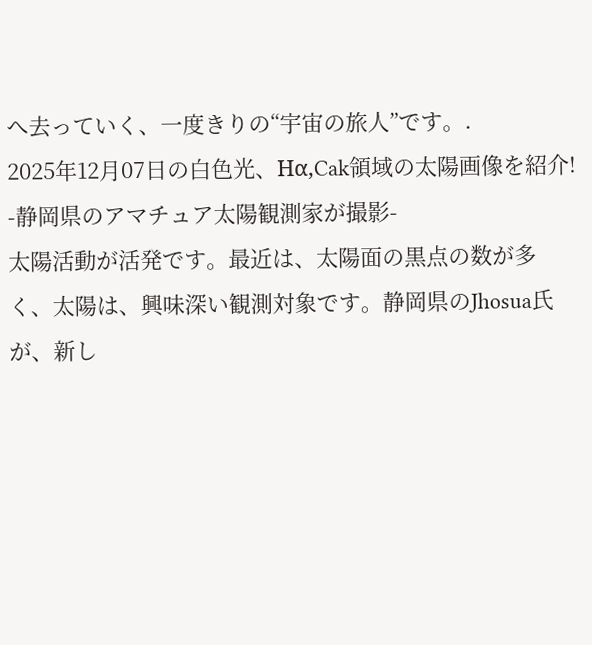へ去っていく、一度きりの“宇宙の旅人”です。.
2025年12月07日の白色光、Hα,Cak領域の太陽画像を紹介! -静岡県のアマチュア太陽観測家が撮影-
太陽活動が活発です。最近は、太陽面の黒点の数が多く、太陽は、興味深い観測対象です。静岡県のJhosua氏が、新し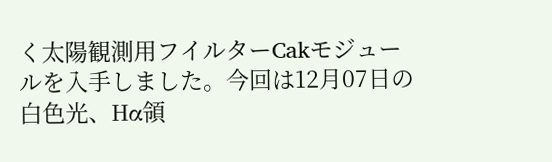く太陽観測用フイルターCakモジュールを入手しました。今回は12月07日の白色光、Hα領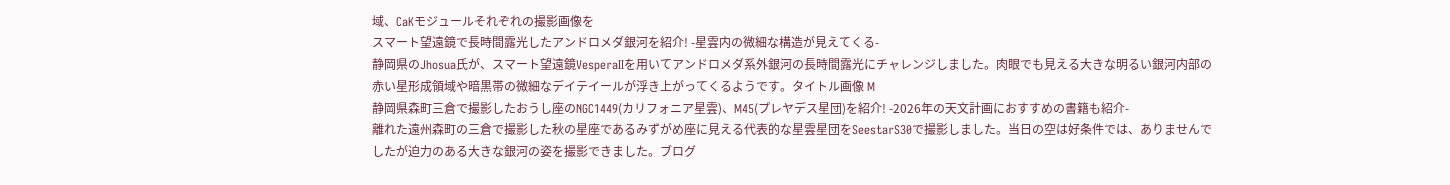域、CaKモジュールそれぞれの撮影画像を
スマート望遠鏡で長時間露光したアンドロメダ銀河を紹介! -星雲内の微細な構造が見えてくる-
静岡県のJhosua氏が、スマート望遠鏡VesperaⅡを用いてアンドロメダ系外銀河の長時間露光にチャレンジしました。肉眼でも見える大きな明るい銀河内部の赤い星形成領域や暗黒帯の微細なデイテイールが浮き上がってくるようです。タイトル画像 M
静岡県森町三倉で撮影したおうし座のNGC1449(カリフォニア星雲)、M45(プレヤデス星団)を紹介! -2026年の天文計画におすすめの書籍も紹介-
離れた遠州森町の三倉で撮影した秋の星座であるみずがめ座に見える代表的な星雲星団をSeestarS30で撮影しました。当日の空は好条件では、ありませんでしたが迫力のある大きな銀河の姿を撮影できました。ブログ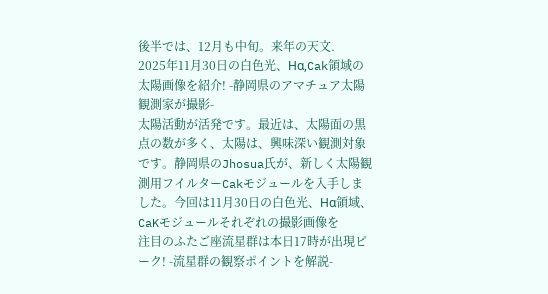後半では、12月も中旬。来年の天文.
2025年11月30日の白色光、Hα,Cak領域の太陽画像を紹介! -静岡県のアマチュア太陽観測家が撮影-
太陽活動が活発です。最近は、太陽面の黒点の数が多く、太陽は、興味深い観測対象です。静岡県のJhosua氏が、新しく太陽観測用フイルターCakモジュールを入手しました。今回は11月30日の白色光、Hα領域、CaKモジュールそれぞれの撮影画像を
注目のふたご座流星群は本日17時が出現ピーク! -流星群の観察ポイントを解説-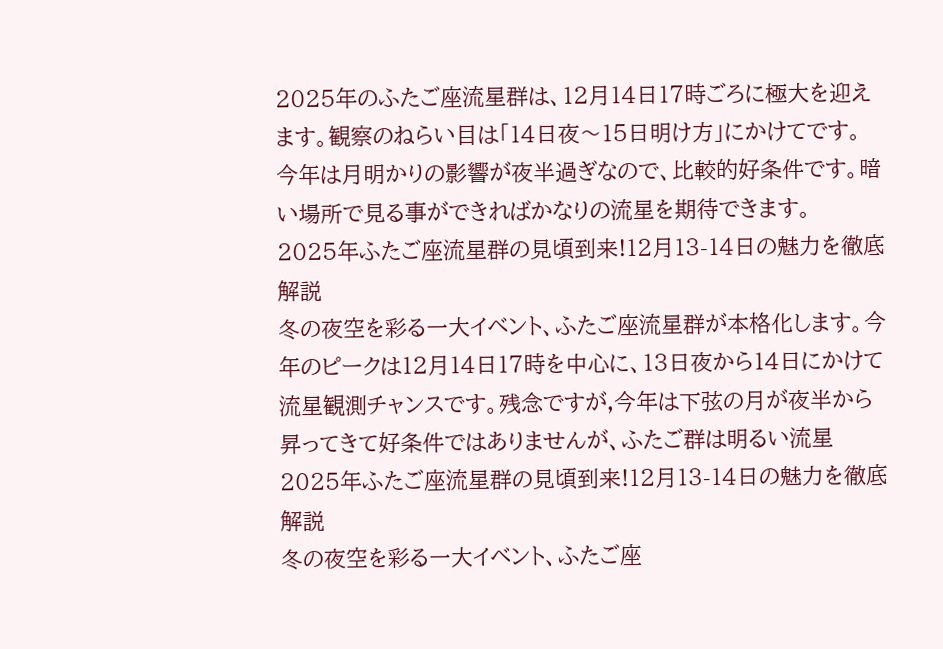2025年のふたご座流星群は、12月14日17時ごろに極大を迎えます。観察のねらい目は「14日夜〜15日明け方」にかけてです。 今年は月明かりの影響が夜半過ぎなので、比較的好条件です。暗い場所で見る事ができればかなりの流星を期待できます。
2025年ふたご座流星群の見頃到来!12月13-14日の魅力を徹底解説
冬の夜空を彩る一大イベント、ふたご座流星群が本格化します。今年のピークは12月14日17時を中心に、13日夜から14日にかけて流星観測チャンスです。残念ですが,今年は下弦の月が夜半から昇ってきて好条件ではありませんが、ふたご群は明るい流星
2025年ふたご座流星群の見頃到来!12月13-14日の魅力を徹底解説
冬の夜空を彩る一大イベント、ふたご座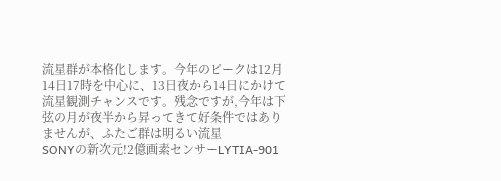流星群が本格化します。今年のピークは12月14日17時を中心に、13日夜から14日にかけて流星観測チャンスです。残念ですが,今年は下弦の月が夜半から昇ってきて好条件ではありませんが、ふたご群は明るい流星
SONYの新次元!2億画素センサーLYTIA-901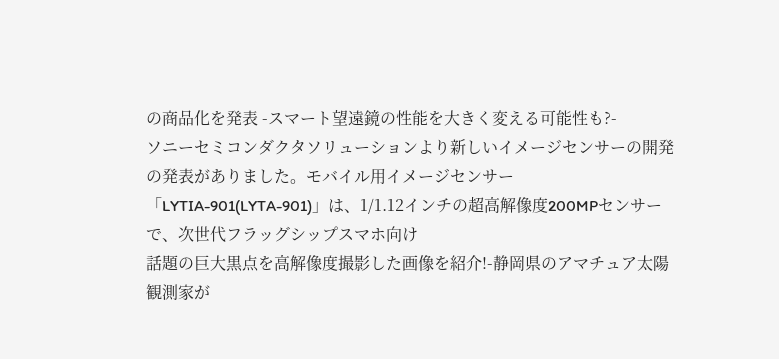の商品化を発表 -スマート望遠鏡の性能を大きく変える可能性も?-
ソニーセミコンダクタソリューションより新しいイメージセンサーの開発の発表がありました。モバイル用イメージセンサー「LYTIA-901(LYTA-901)」は、1/1.12インチの超高解像度200MPセンサーで、次世代フラッグシップスマホ向け
話題の巨大黒点を高解像度撮影した画像を紹介!-静岡県のアマチュア太陽観測家が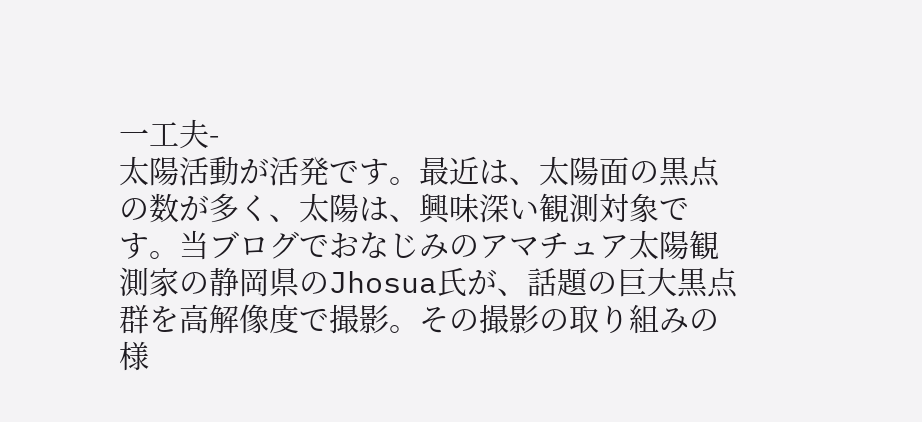一工夫-
太陽活動が活発です。最近は、太陽面の黒点の数が多く、太陽は、興味深い観測対象です。当ブログでおなじみのアマチュア太陽観測家の静岡県のJhosua氏が、話題の巨大黒点群を高解像度で撮影。その撮影の取り組みの様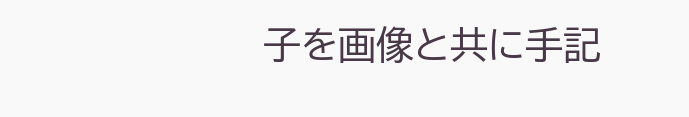子を画像と共に手記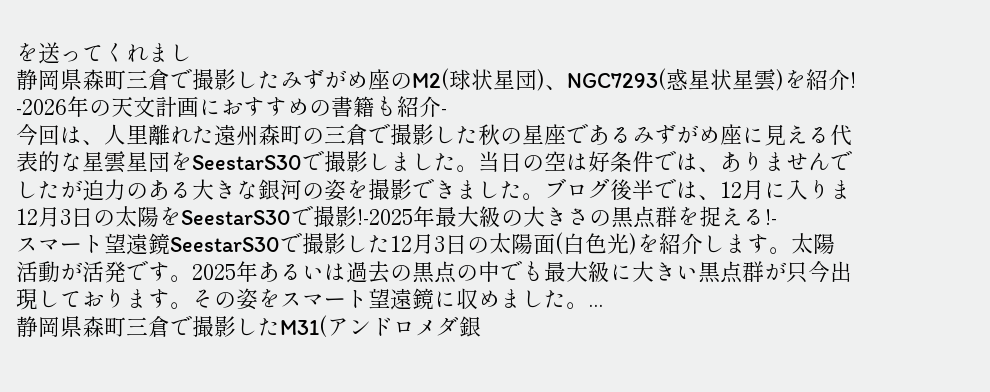を送ってくれまし
静岡県森町三倉で撮影したみずがめ座のM2(球状星団)、NGC7293(惑星状星雲)を紹介! -2026年の天文計画におすすめの書籍も紹介-
今回は、人里離れた遠州森町の三倉で撮影した秋の星座であるみずがめ座に見える代表的な星雲星団をSeestarS30で撮影しました。当日の空は好条件では、ありませんでしたが迫力のある大きな銀河の姿を撮影できました。ブログ後半では、12月に入りま
12月3日の太陽をSeestarS30で撮影!-2025年最大級の大きさの黒点群を捉える!-
スマート望遠鏡SeestarS30で撮影した12月3日の太陽面(白色光)を紹介します。太陽活動が活発です。2025年あるいは過去の黒点の中でも最大級に大きい黒点群が只今出現しております。その姿をスマート望遠鏡に収めました。...
静岡県森町三倉で撮影したM31(アンドロメダ銀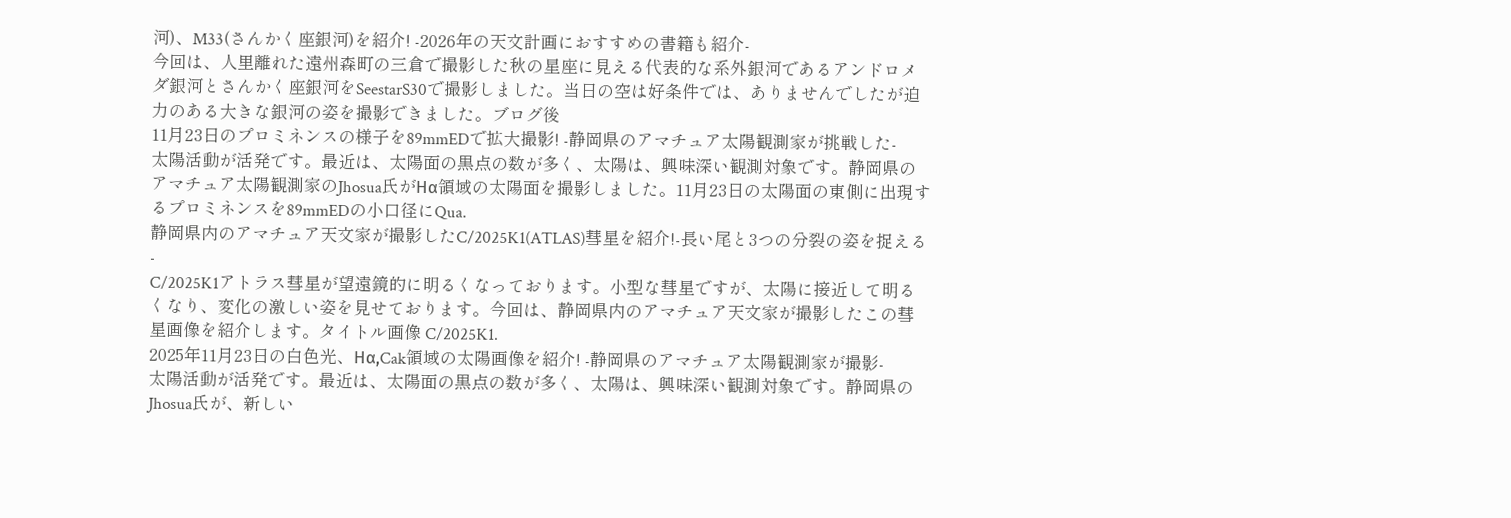河)、M33(さんかく座銀河)を紹介! -2026年の天文計画におすすめの書籍も紹介-
今回は、人里離れた遠州森町の三倉で撮影した秋の星座に見える代表的な系外銀河であるアンドロメダ銀河とさんかく座銀河をSeestarS30で撮影しました。当日の空は好条件では、ありませんでしたが迫力のある大きな銀河の姿を撮影できました。ブログ後
11月23日のプロミネンスの様子を89mmEDで拡大撮影! -静岡県のアマチュア太陽観測家が挑戦した-
太陽活動が活発です。最近は、太陽面の黒点の数が多く、太陽は、興味深い観測対象です。静岡県のアマチュア太陽観測家のJhosua氏がHα領域の太陽面を撮影しました。11月23日の太陽面の東側に出現するプロミネンスを89mmEDの小口径にQua.
静岡県内のアマチュア天文家が撮影したC/2025K1(ATLAS)彗星を紹介!-長い尾と3つの分裂の姿を捉える-
C/2025K1アトラス彗星が望遠鏡的に明るくなっております。小型な彗星ですが、太陽に接近して明るくなり、変化の激しい姿を見せております。今回は、静岡県内のアマチュア天文家が撮影したこの彗星画像を紹介します。タイトル画像 C/2025K1.
2025年11月23日の白色光、Hα,Cak領域の太陽画像を紹介! -静岡県のアマチュア太陽観測家が撮影-
太陽活動が活発です。最近は、太陽面の黒点の数が多く、太陽は、興味深い観測対象です。静岡県のJhosua氏が、新しい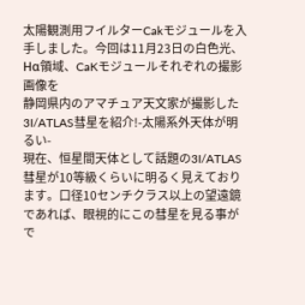太陽観測用フイルターCakモジュールを入手しました。今回は11月23日の白色光、Hα領域、CaKモジュールそれぞれの撮影画像を
静岡県内のアマチュア天文家が撮影した3I/ATLAS彗星を紹介!-太陽系外天体が明るい-
現在、恒星間天体として話題の3I/ATLAS彗星が10等級くらいに明るく見えております。口径10センチクラス以上の望遠鏡であれば、眼視的にこの彗星を見る事がで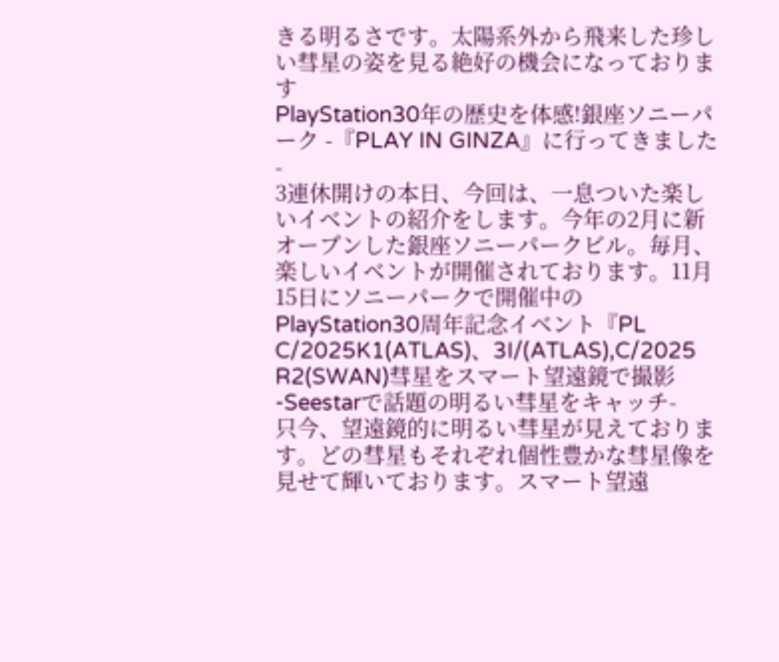きる明るさです。太陽系外から飛来した珍しい彗星の姿を見る絶好の機会になっております
PlayStation30年の歴史を体感!銀座ソニーパーク -『PLAY IN GINZA』に行ってきました-
3連休開けの本日、今回は、一息ついた楽しいイベントの紹介をします。今年の2月に新オープンした銀座ソニーパークビル。毎月、楽しいイベントが開催されております。11月15日にソニーパークで開催中のPlayStation30周年記念イベント『PL
C/2025K1(ATLAS)、3I/(ATLAS),C/2025 R2(SWAN)彗星をスマート望遠鏡で撮影 -Seestarで話題の明るい彗星をキャッチ-
只今、望遠鏡的に明るい彗星が見えております。どの彗星もそれぞれ個性豊かな彗星像を見せて輝いております。スマート望遠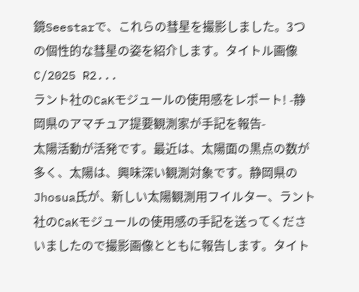鏡Seestarで、これらの彗星を撮影しました。3つの個性的な彗星の姿を紹介します。タイトル画像 C/2025 R2...
ラント社のCaKモジュールの使用感をレポート! -静岡県のアマチュア提要観測家が手記を報告-
太陽活動が活発です。最近は、太陽面の黒点の数が多く、太陽は、興味深い観測対象です。静岡県のJhosua氏が、新しい太陽観測用フイルター、ラント社のCaKモジュールの使用感の手記を送ってくださいましたので撮影画像とともに報告します。タイト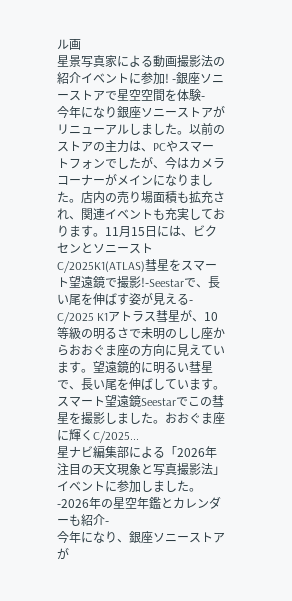ル画
星景写真家による動画撮影法の紹介イベントに参加! -銀座ソニーストアで星空空間を体験-
今年になり銀座ソニーストアがリニューアルしました。以前のストアの主力は、PCやスマートフォンでしたが、今はカメラコーナーがメインになりました。店内の売り場面積も拡充され、関連イベントも充実しております。11月15日には、ビクセンとソニースト
C/2025K1(ATLAS)彗星をスマート望遠鏡で撮影!-Seestarで、長い尾を伸ばす姿が見える-
C/2025 K1アトラス彗星が、10等級の明るさで未明のしし座からおおぐま座の方向に見えています。望遠鏡的に明るい彗星で、長い尾を伸ばしています。スマート望遠鏡Seestarでこの彗星を撮影しました。おおぐま座に輝くC/2025...
星ナビ編集部による「2026年注目の天文現象と写真撮影法」イベントに参加しました。 -2026年の星空年鑑とカレンダーも紹介-
今年になり、銀座ソニーストアが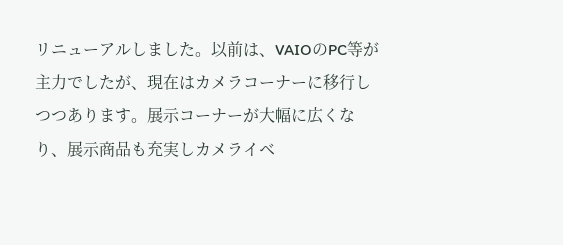リニューアルしました。以前は、VAIOのPC等が主力でしたが、現在はカメラコーナーに移行しつつあります。展示コーナーが大幅に広くなり、展示商品も充実しカメライベ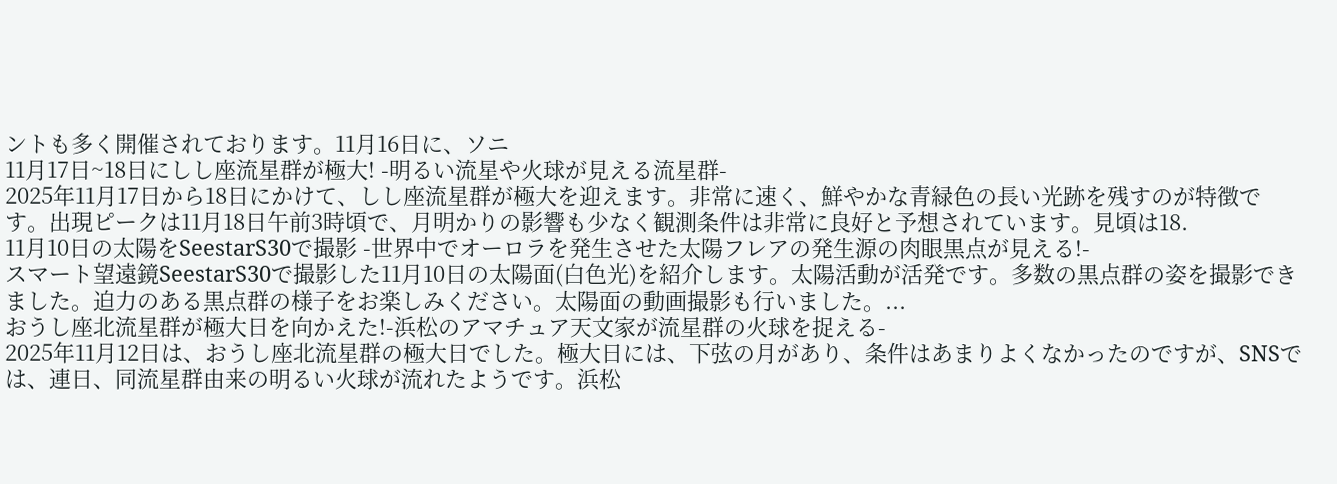ントも多く開催されております。11月16日に、ソニ
11月17日~18日にしし座流星群が極大! -明るい流星や火球が見える流星群-
2025年11月17日から18日にかけて、しし座流星群が極大を迎えます。非常に速く、鮮やかな青緑色の長い光跡を残すのが特徴です。出現ピークは11月18日午前3時頃で、月明かりの影響も少なく観測条件は非常に良好と予想されています。見頃は18.
11月10日の太陽をSeestarS30で撮影 -世界中でオーロラを発生させた太陽フレアの発生源の肉眼黒点が見える!-
スマート望遠鏡SeestarS30で撮影した11月10日の太陽面(白色光)を紹介します。太陽活動が活発です。多数の黒点群の姿を撮影できました。迫力のある黒点群の様子をお楽しみください。太陽面の動画撮影も行いました。...
おうし座北流星群が極大日を向かえた!-浜松のアマチュア天文家が流星群の火球を捉える-
2025年11月12日は、おうし座北流星群の極大日でした。極大日には、下弦の月があり、条件はあまりよくなかったのですが、SNSでは、連日、同流星群由来の明るい火球が流れたようです。浜松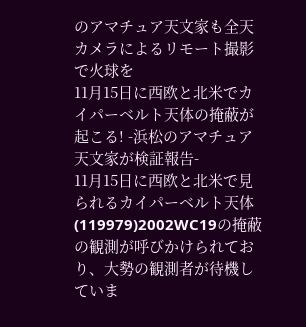のアマチュア天文家も全天カメラによるリモート撮影で火球を
11月15日に西欧と北米でカイパーベルト天体の掩蔽が起こる! -浜松のアマチュア天文家が検証報告-
11月15日に西欧と北米で見られるカイパーベルト天体(119979)2002WC19の掩蔽の観測が呼びかけられており、大勢の観測者が待機していま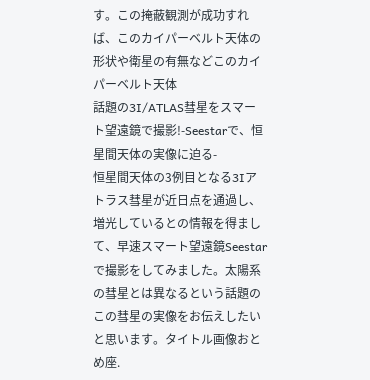す。この掩蔽観測が成功すれば、このカイパーベルト天体の形状や衛星の有無などこのカイパーベルト天体
話題の3I/ATLAS彗星をスマート望遠鏡で撮影!-Seestarで、恒星間天体の実像に迫る-
恒星間天体の3例目となる3Iアトラス彗星が近日点を通過し、増光しているとの情報を得まして、早速スマート望遠鏡Seestarで撮影をしてみました。太陽系の彗星とは異なるという話題のこの彗星の実像をお伝えしたいと思います。タイトル画像おとめ座.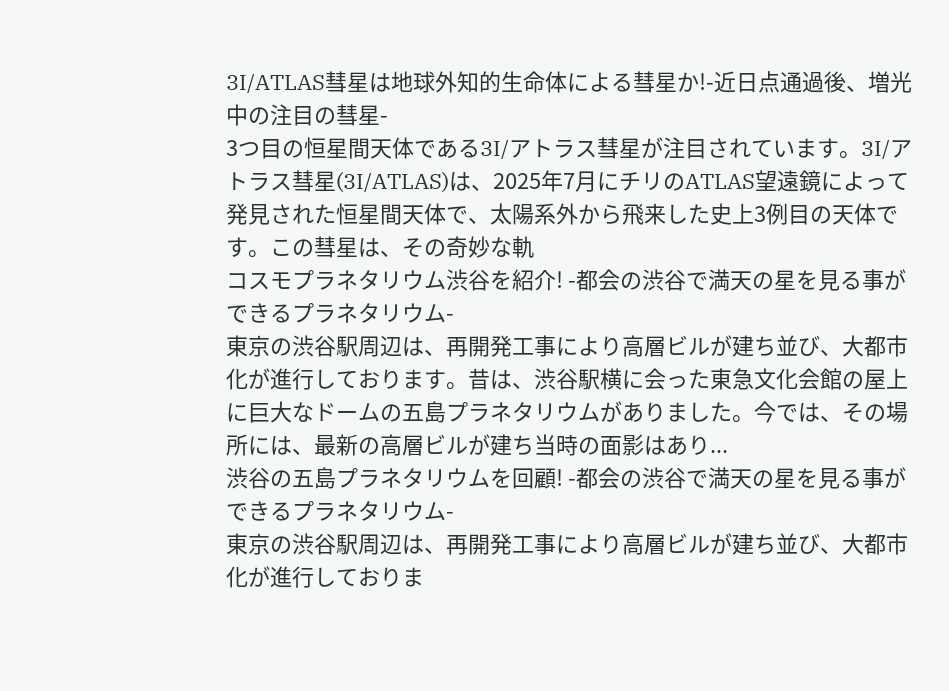3I/ATLAS彗星は地球外知的生命体による彗星か!-近日点通過後、増光中の注目の彗星-
3つ目の恒星間天体である3I/アトラス彗星が注目されています。3I/アトラス彗星(3I/ATLAS)は、2025年7月にチリのATLAS望遠鏡によって発見された恒星間天体で、太陽系外から飛来した史上3例目の天体です。この彗星は、その奇妙な軌
コスモプラネタリウム渋谷を紹介! -都会の渋谷で満天の星を見る事ができるプラネタリウム-
東京の渋谷駅周辺は、再開発工事により高層ビルが建ち並び、大都市化が進行しております。昔は、渋谷駅横に会った東急文化会館の屋上に巨大なドームの五島プラネタリウムがありました。今では、その場所には、最新の高層ビルが建ち当時の面影はあり...
渋谷の五島プラネタリウムを回顧! -都会の渋谷で満天の星を見る事ができるプラネタリウム-
東京の渋谷駅周辺は、再開発工事により高層ビルが建ち並び、大都市化が進行しておりま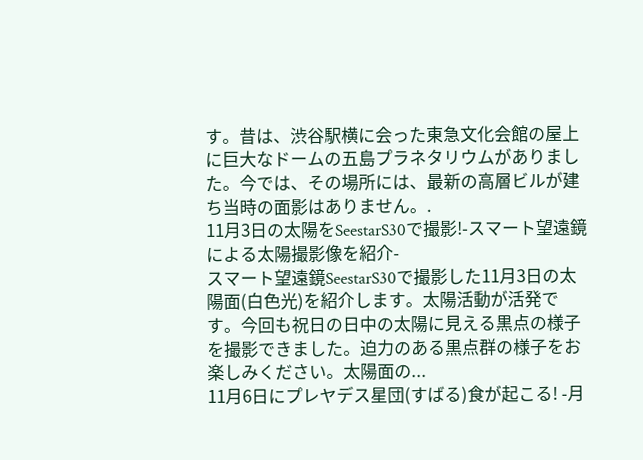す。昔は、渋谷駅横に会った東急文化会館の屋上に巨大なドームの五島プラネタリウムがありました。今では、その場所には、最新の高層ビルが建ち当時の面影はありません。.
11月3日の太陽をSeestarS30で撮影!-スマート望遠鏡による太陽撮影像を紹介-
スマート望遠鏡SeestarS30で撮影した11月3日の太陽面(白色光)を紹介します。太陽活動が活発です。今回も祝日の日中の太陽に見える黒点の様子を撮影できました。迫力のある黒点群の様子をお楽しみください。太陽面の...
11月6日にプレヤデス星団(すばる)食が起こる! -月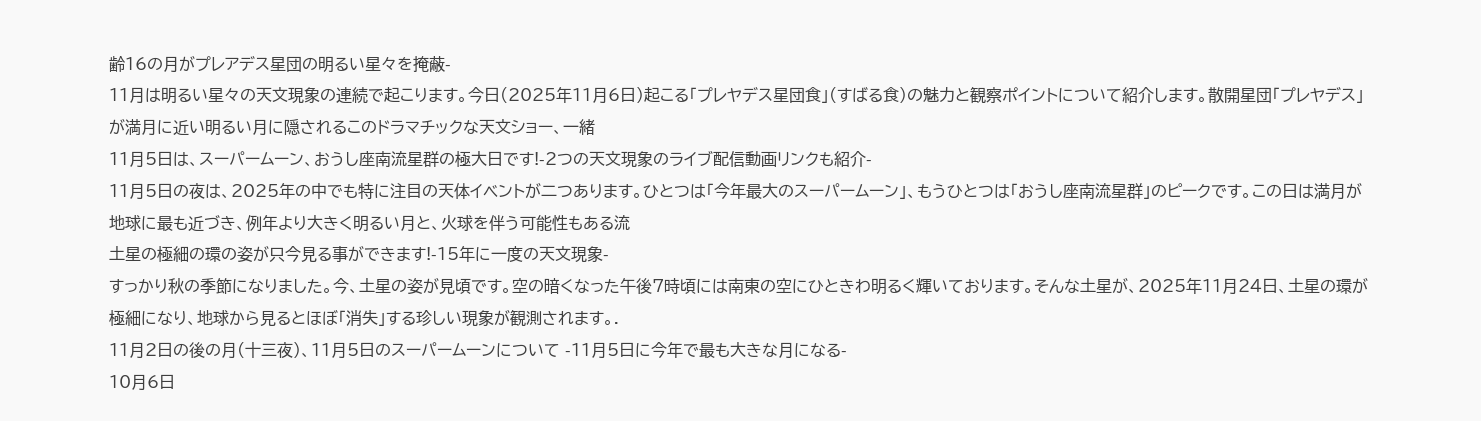齢16の月がプレアデス星団の明るい星々を掩蔽-
11月は明るい星々の天文現象の連続で起こります。今日(2025年11月6日)起こる「プレヤデス星団食」(すばる食)の魅力と観察ポイントについて紹介します。散開星団「プレヤデス」が満月に近い明るい月に隠されるこのドラマチックな天文ショー、一緒
11月5日は、スーパームーン、おうし座南流星群の極大日です!-2つの天文現象のライブ配信動画リンクも紹介-
11月5日の夜は、2025年の中でも特に注目の天体イベントが二つあります。ひとつは「今年最大のスーパームーン」、もうひとつは「おうし座南流星群」のピークです。この日は満月が地球に最も近づき、例年より大きく明るい月と、火球を伴う可能性もある流
土星の極細の環の姿が只今見る事ができます!-15年に一度の天文現象-
すっかり秋の季節になりました。今、土星の姿が見頃です。空の暗くなった午後7時頃には南東の空にひときわ明るく輝いております。そんな土星が、2025年11月24日、土星の環が極細になり、地球から見るとほぼ「消失」する珍しい現象が観測されます。.
11月2日の後の月(十三夜)、11月5日のスーパームーンについて -11月5日に今年で最も大きな月になる-
10月6日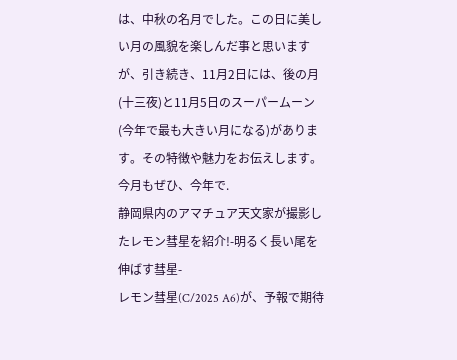は、中秋の名月でした。この日に美しい月の風貌を楽しんだ事と思いますが、引き続き、11月2日には、後の月(十三夜)と11月5日のスーパームーン(今年で最も大きい月になる)があります。その特徴や魅力をお伝えします。今月もぜひ、今年で.
静岡県内のアマチュア天文家が撮影したレモン彗星を紹介!-明るく長い尾を伸ばす彗星-
レモン彗星(C/2025 A6)が、予報で期待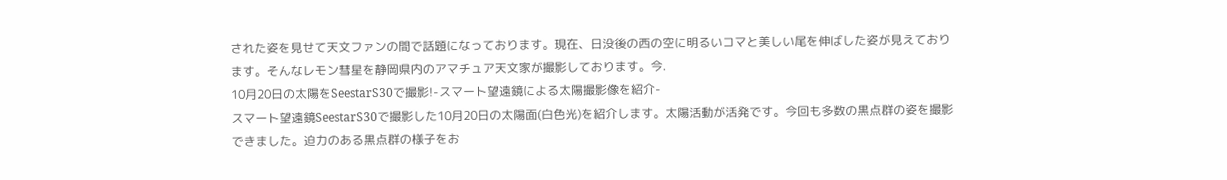された姿を見せて天文ファンの間で話題になっております。現在、日没後の西の空に明るいコマと美しい尾を伸ばした姿が見えております。そんなレモン彗星を静岡県内のアマチュア天文家が撮影しております。今.
10月20日の太陽をSeestarS30で撮影!-スマート望遠鏡による太陽撮影像を紹介-
スマート望遠鏡SeestarS30で撮影した10月20日の太陽面(白色光)を紹介します。太陽活動が活発です。今回も多数の黒点群の姿を撮影できました。迫力のある黒点群の様子をお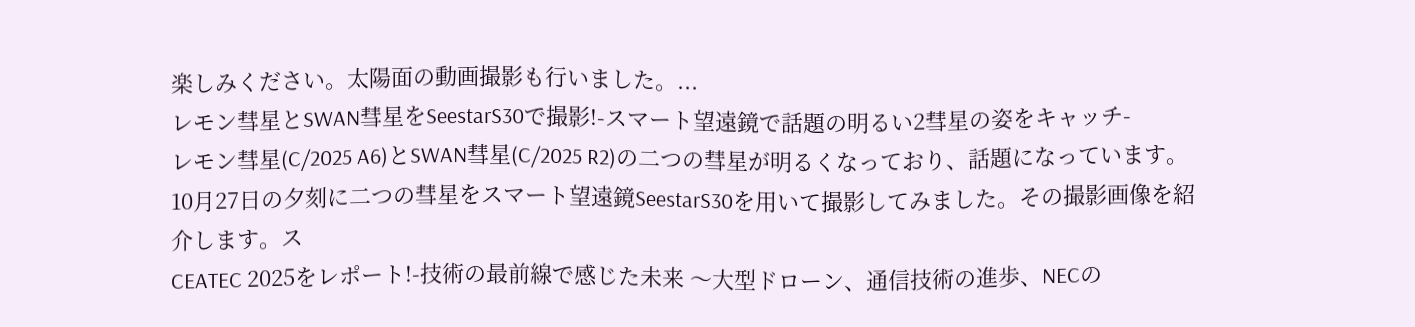楽しみください。太陽面の動画撮影も行いました。...
レモン彗星とSWAN彗星をSeestarS30で撮影!-スマート望遠鏡で話題の明るい2彗星の姿をキャッチ-
レモン彗星(C/2025 A6)とSWAN彗星(C/2025 R2)の二つの彗星が明るくなっており、話題になっています。10月27日の夕刻に二つの彗星をスマート望遠鏡SeestarS30を用いて撮影してみました。その撮影画像を紹介します。ス
CEATEC 2025をレポート!-技術の最前線で感じた未来 〜大型ドローン、通信技術の進歩、NECの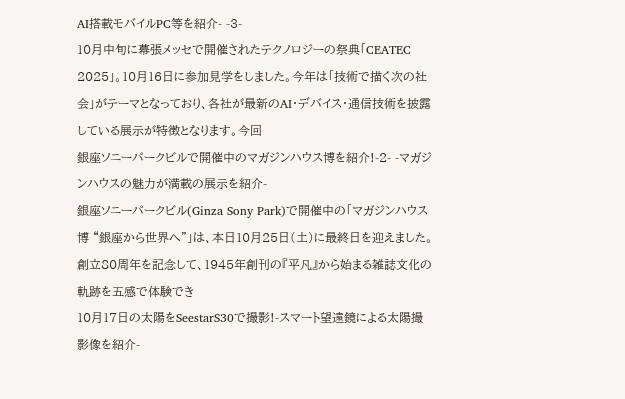AI搭載モバイルPC等を紹介- -3-
10月中旬に幕張メッセで開催されたテクノロジーの祭典「CEATEC 2025」。10月16日に参加見学をしました。今年は「技術で描く次の社会」がテーマとなっており、各社が最新のAI・デバイス・通信技術を披露している展示が特徴となります。今回
銀座ソニーパークビルで開催中のマガジンハウス博を紹介!-2- -マガジンハウスの魅力が満載の展示を紹介-
銀座ソニーパークビル(Ginza Sony Park)で開催中の「マガジンハウス博 “銀座から世界へ”」は、本日10月25日(土)に最終日を迎えました。創立80周年を記念して、1945年創刊の『平凡』から始まる雑誌文化の軌跡を五感で体験でき
10月17日の太陽をSeestarS30で撮影!-スマート望遠鏡による太陽撮影像を紹介-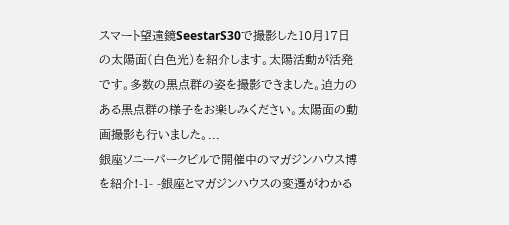スマート望遠鏡SeestarS30で撮影した10月17日の太陽面(白色光)を紹介します。太陽活動が活発です。多数の黒点群の姿を撮影できました。迫力のある黒点群の様子をお楽しみください。太陽面の動画撮影も行いました。...
銀座ソニーパークビルで開催中のマガジンハウス博を紹介!-1- -銀座とマガジンハウスの変遷がわかる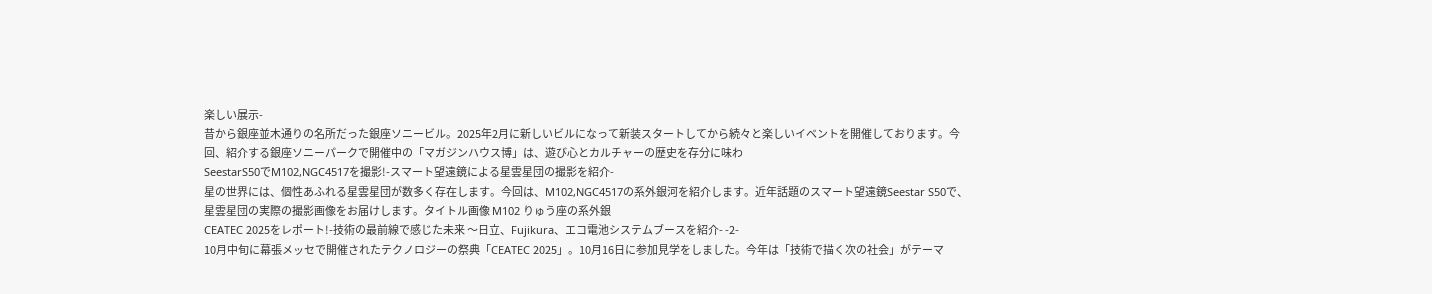楽しい展示-
昔から銀座並木通りの名所だった銀座ソニービル。2025年2月に新しいビルになって新装スタートしてから続々と楽しいイベントを開催しております。今回、紹介する銀座ソニーパークで開催中の「マガジンハウス博」は、遊び心とカルチャーの歴史を存分に味わ
SeestarS50でM102,NGC4517を撮影!-スマート望遠鏡による星雲星団の撮影を紹介-
星の世界には、個性あふれる星雲星団が数多く存在します。今回は、M102,NGC4517の系外銀河を紹介します。近年話題のスマート望遠鏡Seestar S50で、星雲星団の実際の撮影画像をお届けします。タイトル画像 M102 りゅう座の系外銀
CEATEC 2025をレポート!-技術の最前線で感じた未来 〜日立、Fujikura、エコ電池システムブースを紹介- -2-
10月中旬に幕張メッセで開催されたテクノロジーの祭典「CEATEC 2025」。10月16日に参加見学をしました。今年は「技術で描く次の社会」がテーマ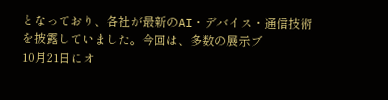となっており、各社が最新のAI・デバイス・通信技術を披露していました。今回は、多数の展示ブ
10月21日にオ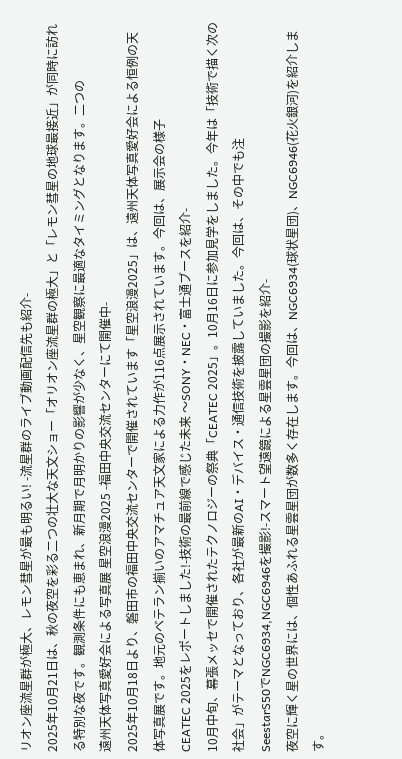リオン座流星群が極大、レモン彗星が最も明るい! -流星群のライブ動画配信先も紹介-
2025年10月21日は、秋の夜空を彩る二つの壮大な天文ショー「オリオン座流星群の極大」と「レモン彗星の地球最接近」が同時に訪れる特別な夜です。観測条件にも恵まれ、新月期で月明かりの影響が少なく、星空観察に最適なタイミングとなります。二つの
遠州天体写真愛好会による写真展 星空浪漫2025 -福田中央交流センターにて開催中-
2025年10月18日より、磐田市の福田中央交流センターで開催されています「星空浪漫2025」は、遠州天体写真愛好会による恒例の天体写真展です。地元のベテラン揃いのアマチュア天文家による力作が116点展示されています。今回は、展示会の様子
CEATEC 2025をレポートしました!-技術の最前線で感じた未来 〜SONY・NEC・富士通ブースを紹介-
10月中旬、幕張メッセで開催されたテクノロジーの祭典「CEATEC 2025」。10月16日に参加見学をしました。今年は「技術で描く次の社会」がテーマとなっており、各社が最新のAI・デバイス・通信技術を披露していました。今回は、その中でも注
SeestarS50でNGC6934,NGC6946を撮影!-スマート望遠鏡による星雲星団の撮影を紹介-
夜空に輝く星の世界には、個性あふれる星雲星団が数多く存在します。今回は、NGC6934(球状星団)、NGC6946(花火銀河)を紹介します。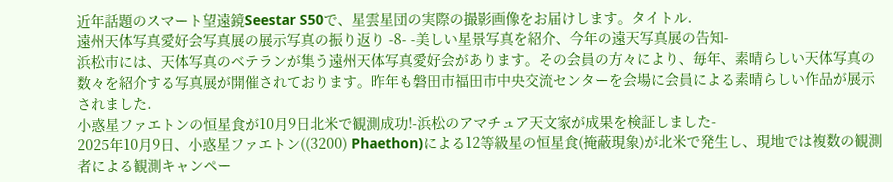近年話題のスマート望遠鏡Seestar S50で、星雲星団の実際の撮影画像をお届けします。タイトル.
遠州天体写真愛好会写真展の展示写真の振り返り -8- -美しい星景写真を紹介、今年の遠天写真展の告知-
浜松市には、天体写真のベテランが集う遠州天体写真愛好会があります。その会員の方々により、毎年、素晴らしい天体写真の数々を紹介する写真展が開催されております。昨年も磐田市福田市中央交流センターを会場に会員による素晴らしい作品が展示されました.
小惑星ファエトンの恒星食が10月9日北米で観測成功!-浜松のアマチュア天文家が成果を検証しました-
2025年10月9日、小惑星ファエトン((3200) Phaethon)による12等級星の恒星食(掩蔽現象)が北米で発生し、現地では複数の観測者による観測キャンペー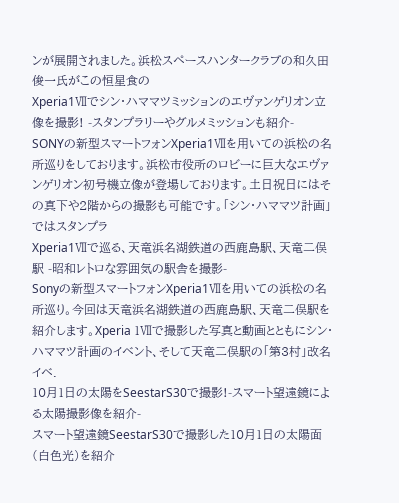ンが展開されました。浜松スペースハンタークラブの和久田俊一氏がこの恒星食の
Xperia1Ⅶでシン・ハママツミッションのエヴァンゲリオン立像を撮影! -スタンプラリーやグルメミッションも紹介-
SONYの新型スマートフォンXperia1Ⅶを用いての浜松の名所巡りをしております。浜松市役所のロビーに巨大なエヴァンゲリオン初号機立像が登場しております。土日祝日にはその真下や2階からの撮影も可能です。「シン・ハママツ計画」ではスタンプラ
Xperia1Ⅶで巡る、天竜浜名湖鉄道の西鹿島駅、天竜二俣駅 -昭和レトロな雰囲気の駅舎を撮影-
Sonyの新型スマートフォンXperia1Ⅶを用いての浜松の名所巡り。今回は天竜浜名湖鉄道の西鹿島駅、天竜二俣駅を紹介します。Xperia 1Ⅶで撮影した写真と動画とともにシン・ハママツ計画のイベント、そして天竜二俣駅の「第3村」改名イベ.
10月1日の太陽をSeestarS30で撮影!-スマート望遠鏡による太陽撮影像を紹介-
スマート望遠鏡SeestarS30で撮影した10月1日の太陽面(白色光)を紹介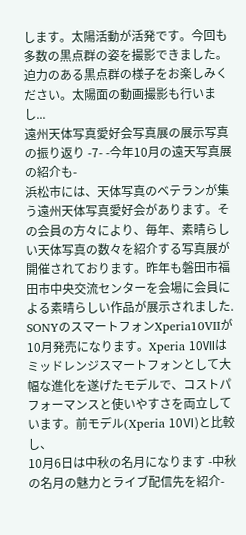します。太陽活動が活発です。今回も多数の黒点群の姿を撮影できました。迫力のある黒点群の様子をお楽しみください。太陽面の動画撮影も行いまし...
遠州天体写真愛好会写真展の展示写真の振り返り -7- -今年10月の遠天写真展の紹介も-
浜松市には、天体写真のベテランが集う遠州天体写真愛好会があります。その会員の方々により、毎年、素晴らしい天体写真の数々を紹介する写真展が開催されております。昨年も磐田市福田市中央交流センターを会場に会員による素晴らしい作品が展示されました.
SONYのスマートフォンXperia10Ⅶが10月発売になります。Xperia 10Ⅶはミッドレンジスマートフォンとして大幅な進化を遂げたモデルで、コストパフォーマンスと使いやすさを両立しています。前モデル(Xperia 10Ⅵ)と比較し、
10月6日は中秋の名月になります -中秋の名月の魅力とライブ配信先を紹介-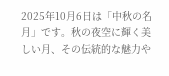2025年10月6日は「中秋の名月」です。秋の夜空に輝く美しい月、その伝統的な魅力や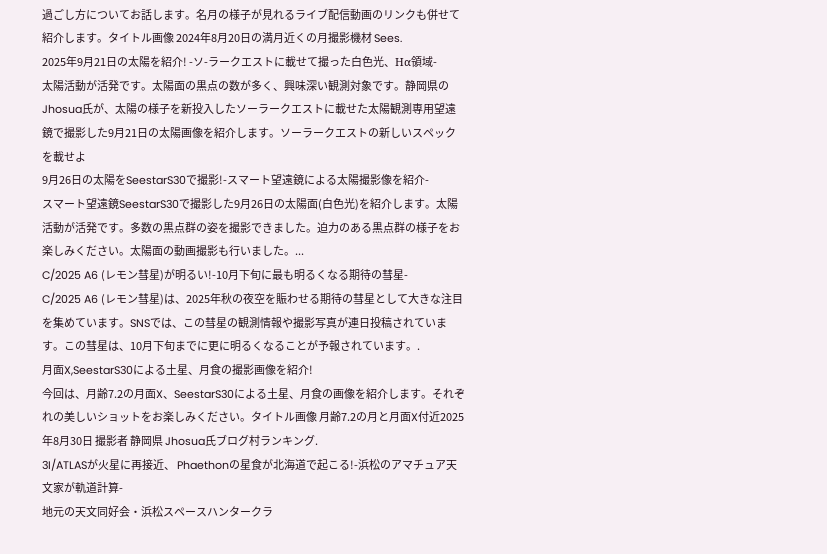過ごし方についてお話します。名月の様子が見れるライブ配信動画のリンクも併せて紹介します。タイトル画像 2024年8月20日の満月近くの月撮影機材 Sees.
2025年9月21日の太陽を紹介! -ソ-ラークエストに載せて撮った白色光、Hα領域-
太陽活動が活発です。太陽面の黒点の数が多く、興味深い観測対象です。静岡県のJhosua氏が、太陽の様子を新投入したソーラークエストに載せた太陽観測専用望遠鏡で撮影した9月21日の太陽画像を紹介します。ソーラークエストの新しいスペックを載せよ
9月26日の太陽をSeestarS30で撮影!-スマート望遠鏡による太陽撮影像を紹介-
スマート望遠鏡SeestarS30で撮影した9月26日の太陽面(白色光)を紹介します。太陽活動が活発です。多数の黒点群の姿を撮影できました。迫力のある黒点群の様子をお楽しみください。太陽面の動画撮影も行いました。...
C/2025 A6 (レモン彗星)が明るい!-10月下旬に最も明るくなる期待の彗星-
C/2025 A6 (レモン彗星)は、2025年秋の夜空を賑わせる期待の彗星として大きな注目を集めています。SNSでは、この彗星の観測情報や撮影写真が連日投稿されています。この彗星は、10月下旬までに更に明るくなることが予報されています。.
月面X,SeestarS30による土星、月食の撮影画像を紹介!
今回は、月齢7.2の月面X、SeestarS30による土星、月食の画像を紹介します。それぞれの美しいショットをお楽しみください。タイトル画像 月齢7.2の月と月面X付近2025年8月30日 撮影者 静岡県 Jhosua氏ブログ村ランキング.
3I/ATLASが火星に再接近、 Phaethonの星食が北海道で起こる!-浜松のアマチュア天文家が軌道計算-
地元の天文同好会・浜松スペースハンタークラ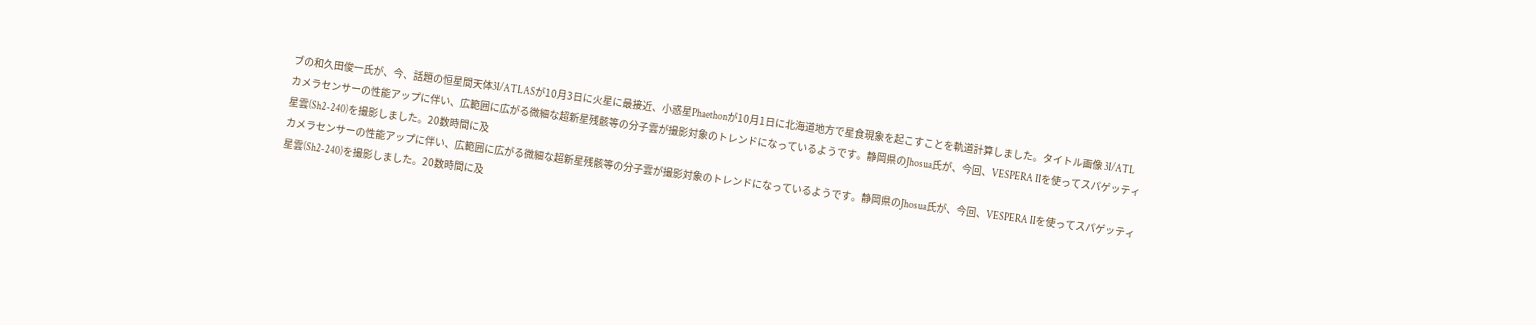ブの和久田俊一氏が、今、話題の恒星間天体3I/ATLASが10月3日に火星に最接近、小惑星Phaethonが10月1日に北海道地方で星食現象を起こすことを軌道計算しました。タイトル画像 3I/ATL
カメラセンサーの性能アップに伴い、広範囲に広がる微細な超新星残骸等の分子雲が撮影対象のトレンドになっているようです。静岡県のJhosua氏が、今回、VESPERA IIを使ってスパゲッティ星雲(Sh2-240)を撮影しました。20数時間に及
カメラセンサーの性能アップに伴い、広範囲に広がる微細な超新星残骸等の分子雲が撮影対象のトレンドになっているようです。静岡県のJhosua氏が、今回、VESPERA IIを使ってスパゲッティ星雲(Sh2-240)を撮影しました。20数時間に及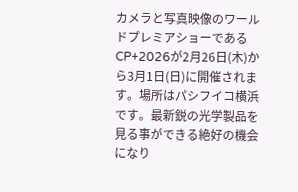カメラと写真映像のワールドプレミアショーであるCP+2026が2月26日(木)から3月1日(日)に開催されます。場所はパシフイコ横浜です。最新鋭の光学製品を見る事ができる絶好の機会になり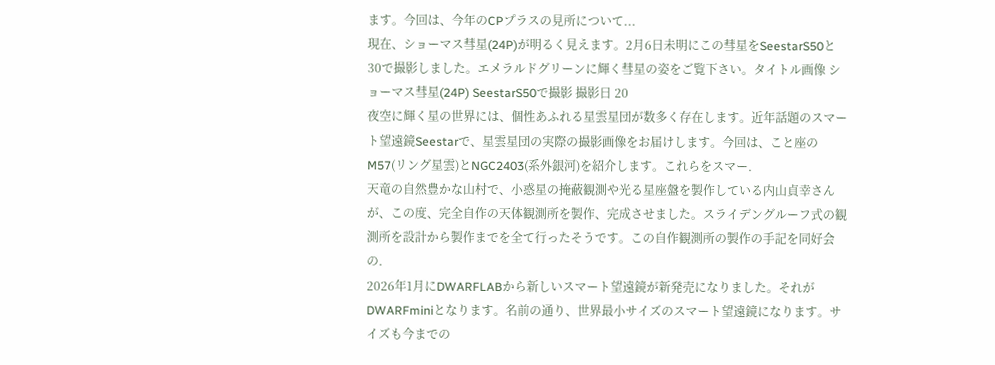ます。今回は、今年のCPプラスの見所について...
現在、ショーマス彗星(24P)が明るく見えます。2月6日未明にこの彗星をSeestarS50と30で撮影しました。エメラルドグリーンに輝く彗星の姿をご覧下さい。タイトル画像 ショーマス彗星(24P) SeestarS50で撮影 撮影日 20
夜空に輝く星の世界には、個性あふれる星雲星団が数多く存在します。近年話題のスマート望遠鏡Seestarで、星雲星団の実際の撮影画像をお届けします。今回は、こと座のM57(リング星雲)とNGC2403(系外銀河)を紹介します。これらをスマー.
天竜の自然豊かな山村で、小惑星の掩蔽観測や光る星座盤を製作している内山貞幸さんが、この度、完全自作の天体観測所を製作、完成させました。スライデングルーフ式の観測所を設計から製作までを全て行ったそうです。この自作観測所の製作の手記を同好会の.
2026年1月にDWARFLABから新しいスマート望遠鏡が新発売になりました。それがDWARFminiとなります。名前の通り、世界最小サイズのスマート望遠鏡になります。サイズも今までの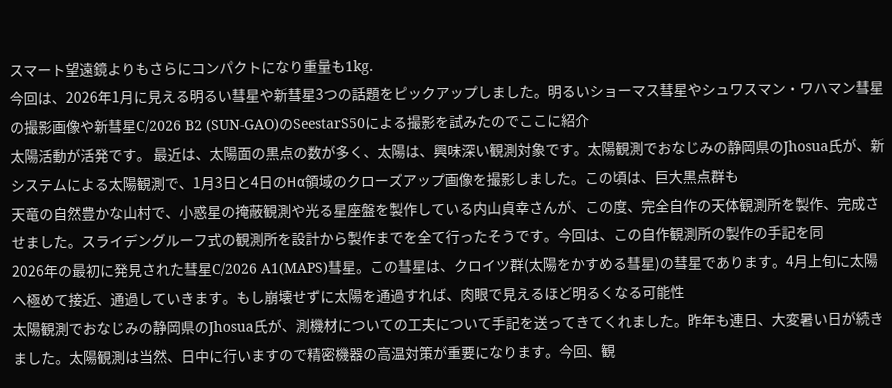スマート望遠鏡よりもさらにコンパクトになり重量も1kg.
今回は、2026年1月に見える明るい彗星や新彗星3つの話題をピックアップしました。明るいショーマス彗星やシュワスマン・ワハマン彗星の撮影画像や新彗星C/2026 B2 (SUN-GAO)のSeestarS50による撮影を試みたのでここに紹介
太陽活動が活発です。 最近は、太陽面の黒点の数が多く、太陽は、興味深い観測対象です。太陽観測でおなじみの静岡県のJhosua氏が、新システムによる太陽観測で、1月3日と4日のHα領域のクローズアップ画像を撮影しました。この頃は、巨大黒点群も
天竜の自然豊かな山村で、小惑星の掩蔽観測や光る星座盤を製作している内山貞幸さんが、この度、完全自作の天体観測所を製作、完成させました。スライデングルーフ式の観測所を設計から製作までを全て行ったそうです。今回は、この自作観測所の製作の手記を同
2026年の最初に発見された彗星C/2026 A1(MAPS)彗星。この彗星は、クロイツ群(太陽をかすめる彗星)の彗星であります。4月上旬に太陽へ極めて接近、通過していきます。もし崩壊せずに太陽を通過すれば、肉眼で見えるほど明るくなる可能性
太陽観測でおなじみの静岡県のJhosua氏が、測機材についての工夫について手記を送ってきてくれました。昨年も連日、大変暑い日が続きました。太陽観測は当然、日中に行いますので精密機器の高温対策が重要になります。今回、観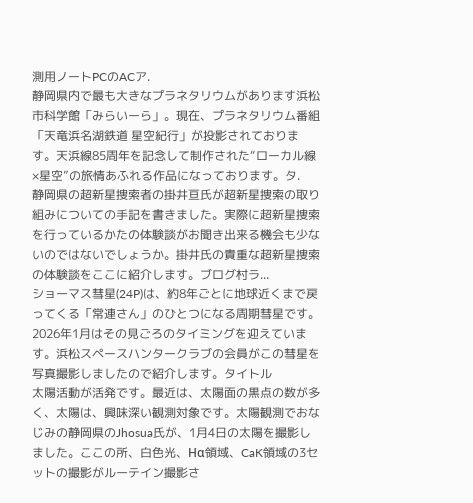測用ノートPCのACア.
静岡県内で最も大きなプラネタリウムがあります浜松市科学館「みらいーら」。現在、プラネタリウム番組「天竜浜名湖鉄道 星空紀行」が投影されております。天浜線85周年を記念して制作された“ローカル線×星空”の旅情あふれる作品になっております。タ.
静岡県の超新星捜索者の掛井亘氏が超新星捜索の取り組みについての手記を書きました。実際に超新星捜索を行っているかたの体験談がお聞き出来る機会も少ないのではないでしょうか。掛井氏の貴重な超新星捜索の体験談をここに紹介します。ブログ村ラ...
ショーマス彗星(24P)は、約8年ごとに地球近くまで戻ってくる「常連さん」のひとつになる周期彗星です。2026年1月はその見ごろのタイミングを迎えています。浜松スペースハンタークラブの会員がこの彗星を写真撮影しましたので紹介します。タイトル
太陽活動が活発です。最近は、太陽面の黒点の数が多く、太陽は、興味深い観測対象です。太陽観測でおなじみの静岡県のJhosua氏が、1月4日の太陽を撮影しました。ここの所、白色光、Hα領域、CaK領域の3セットの撮影がルーテイン撮影さ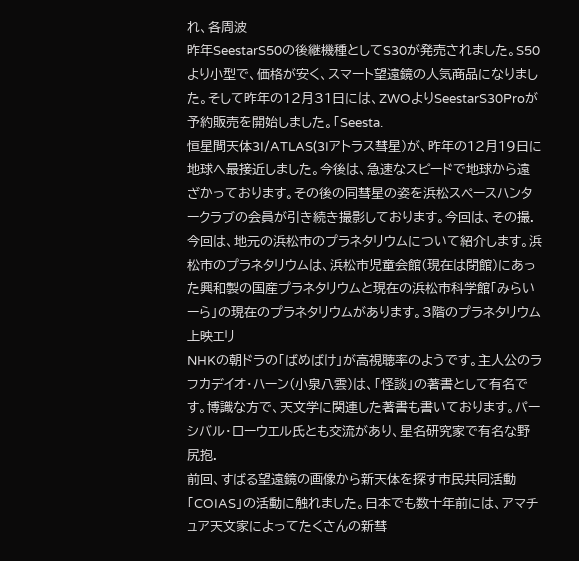れ、各周波
昨年SeestarS50の後継機種としてS30が発売されました。S50より小型で、価格が安く、スマート望遠鏡の人気商品になりました。そして昨年の12月31日には、ZWOよりSeestarS30Proが予約販売を開始しました。「Seesta.
恒星間天体3I/ATLAS(3Iアトラス彗星)が、昨年の12月19日に地球へ最接近しました。今後は、急速なスピードで地球から遠ざかっております。その後の同彗星の姿を浜松スペースハンタークラブの会員が引き続き撮影しております。今回は、その撮.
今回は、地元の浜松市のプラネタリウムについて紹介します。浜松市のプラネタリウムは、浜松市児童会館(現在は閉館)にあった興和製の国産プラネタリウムと現在の浜松市科学館「みらいーら」の現在のプラネタリウムがあります。3階のプラネタリウム上映エリ
NHKの朝ドラの「ばめばけ」が高視聴率のようです。主人公のラフカデイオ・ハーン(小泉八雲)は、「怪談」の著書として有名です。博識な方で、天文学に関連した著書も書いております。パーシバル・ローウエル氏とも交流があり、星名研究家で有名な野尻抱.
前回、すばる望遠鏡の画像から新天体を探す市民共同活動「COIAS」の活動に触れました。日本でも数十年前には、アマチュア天文家によってたくさんの新彗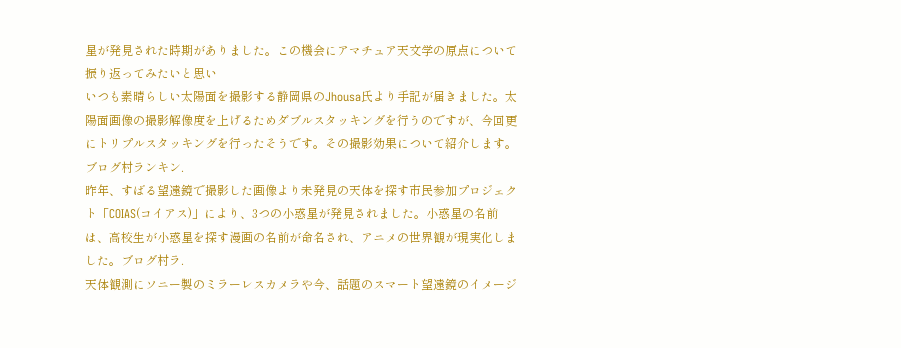星が発見された時期がありました。この機会にアマチュア天文学の原点について振り返ってみたいと思い
いつも素晴らしい太陽面を撮影する静岡県のJhousa氏より手記が届きました。太陽面画像の撮影解像度を上げるためダブルスタッキングを行うのですが、今回更にトリプルスタッキングを行ったそうです。その撮影効果について紹介します。ブログ村ランキン.
昨年、すばる望遠鏡で撮影した画像より未発見の天体を探す市民参加プロジェクト「COIAS(コイアス)」により、3つの小惑星が発見されました。小惑星の名前は、高校生が小惑星を探す漫画の名前が命名され、アニメの世界観が現実化しました。ブログ村ラ.
天体観測にソニー製のミラーレスカメラや今、話題のスマート望遠鏡のイメージ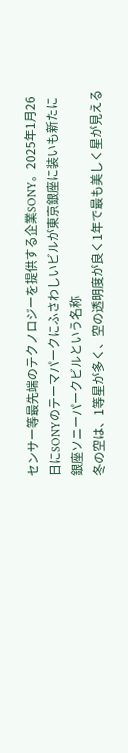センサー等最先端のテクノロジーを提供する企業SONY。2025年1月26日にSONYのテーマパークにふさわしいビルが東京銀座に装いも新たに銀座ソニーパークビルという名称
冬の空は、1等星が多く、空の透明度が良く1年で最も美しく星が見える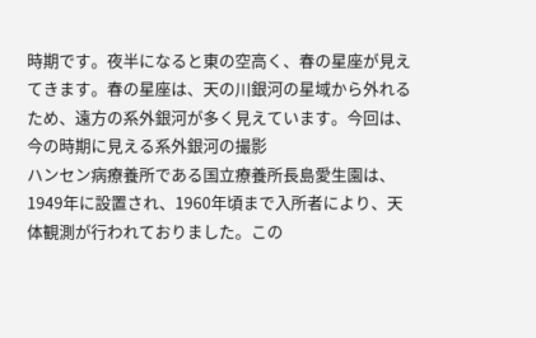時期です。夜半になると東の空高く、春の星座が見えてきます。春の星座は、天の川銀河の星域から外れるため、遠方の系外銀河が多く見えています。今回は、今の時期に見える系外銀河の撮影
ハンセン病療養所である国立療養所長島愛生園は、1949年に設置され、1960年頃まで入所者により、天体観測が行われておりました。この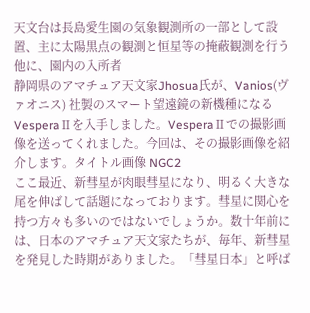天文台は長島愛生園の気象観測所の一部として設置、主に太陽黒点の観測と恒星等の掩蔽観測を行う他に、園内の入所者
静岡県のアマチュア天文家Jhosua氏が、Vanios(ヴァオニス) 社製のスマート望遠鏡の新機種になるVesperaⅡを入手しました。VesperaⅡでの撮影画像を送ってくれました。今回は、その撮影画像を紹介します。タイトル画像 NGC2
ここ最近、新彗星が肉眼彗星になり、明るく大きな尾を伸ばして話題になっております。彗星に関心を持つ方々も多いのではないでしょうか。数十年前には、日本のアマチュア天文家たちが、毎年、新彗星を発見した時期がありました。「彗星日本」と呼ば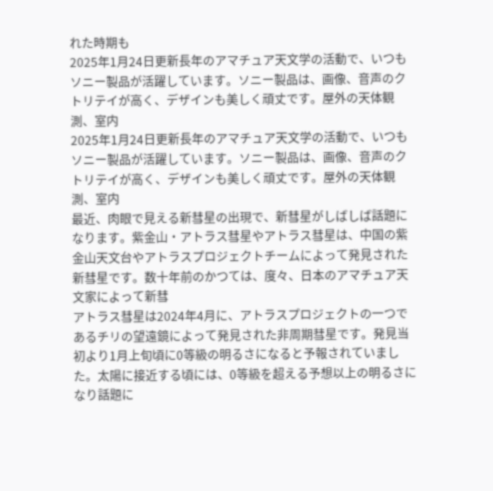れた時期も
2025年1月24日更新長年のアマチュア天文学の活動で、いつもソニー製品が活躍しています。ソニー製品は、画像、音声のクトリテイが高く、デザインも美しく頑丈です。屋外の天体観測、室内
2025年1月24日更新長年のアマチュア天文学の活動で、いつもソニー製品が活躍しています。ソニー製品は、画像、音声のクトリテイが高く、デザインも美しく頑丈です。屋外の天体観測、室内
最近、肉眼で見える新彗星の出現で、新彗星がしばしば話題になります。紫金山・アトラス彗星やアトラス彗星は、中国の紫金山天文台やアトラスプロジェクトチームによって発見された新彗星です。数十年前のかつては、度々、日本のアマチュア天文家によって新彗
アトラス彗星は2024年4月に、アトラスプロジェクトの一つであるチリの望遠鏡によって発見された非周期彗星です。発見当初より1月上旬頃に0等級の明るさになると予報されていました。太陽に接近する頃には、0等級を超える予想以上の明るさになり話題に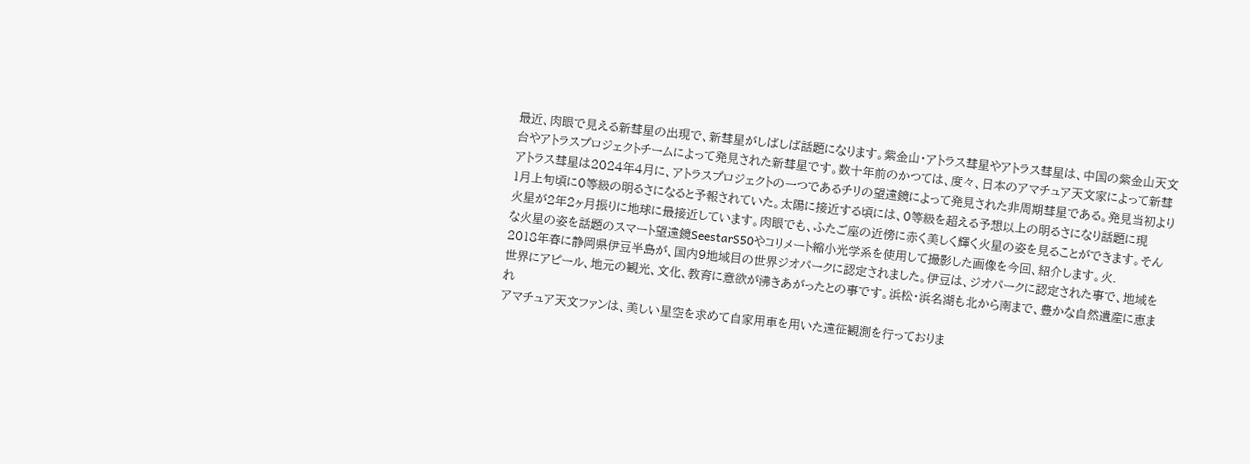最近、肉眼で見える新彗星の出現で、新彗星がしばしば話題になります。紫金山・アトラス彗星やアトラス彗星は、中国の紫金山天文台やアトラスプロジェクトチームによって発見された新彗星です。数十年前のかつては、度々、日本のアマチュア天文家によって新彗
アトラス彗星は2024年4月に、アトラスプロジェクトの一つであるチリの望遠鏡によって発見された非周期彗星である。発見当初より1月上旬頃に0等級の明るさになると予報されていた。太陽に接近する頃には、0等級を超える予想以上の明るさになり話題に現
火星が2年2ヶ月振りに地球に最接近しています。肉眼でも、ふたご座の近傍に赤く美しく輝く火星の姿を見ることができます。そんな火星の姿を話題のスマート望遠鏡SeestarS50やコリメート縮小光学系を使用して撮影した画像を今回、紹介します。火.
2018年春に静岡県伊豆半島が、国内9地域目の世界ジオパークに認定されました。伊豆は、ジオパークに認定された事で、地域を世界にアピール、地元の観光、文化、教育に意欲が沸きあがったとの事です。浜松・浜名湖も北から南まで、豊かな自然遺産に恵まれ
アマチュア天文ファンは、美しい星空を求めて自家用車を用いた遠征観測を行っておりま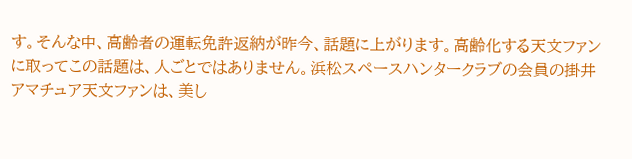す。そんな中、高齢者の運転免許返納が昨今、話題に上がります。高齢化する天文ファンに取ってこの話題は、人ごとではありません。浜松スペースハンタークラブの会員の掛井
アマチュア天文ファンは、美し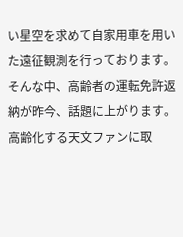い星空を求めて自家用車を用いた遠征観測を行っております。そんな中、高齢者の運転免許返納が昨今、話題に上がります。高齢化する天文ファンに取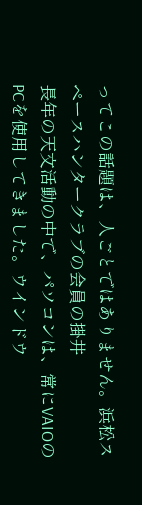ってこの話題は、人ごとではありません。浜松スペースハンタークラブの会員の掛井
長年の天文活動の中で、パソコンは、常にVAIOのPCを使用してきました。ウインドウ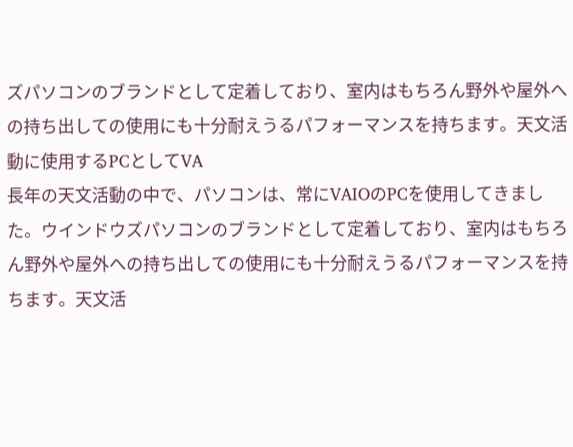ズパソコンのブランドとして定着しており、室内はもちろん野外や屋外への持ち出しての使用にも十分耐えうるパフォーマンスを持ちます。天文活動に使用するPCとしてVA
長年の天文活動の中で、パソコンは、常にVAIOのPCを使用してきました。ウインドウズパソコンのブランドとして定着しており、室内はもちろん野外や屋外への持ち出しての使用にも十分耐えうるパフォーマンスを持ちます。天文活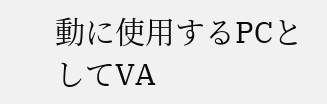動に使用するPCとしてVA